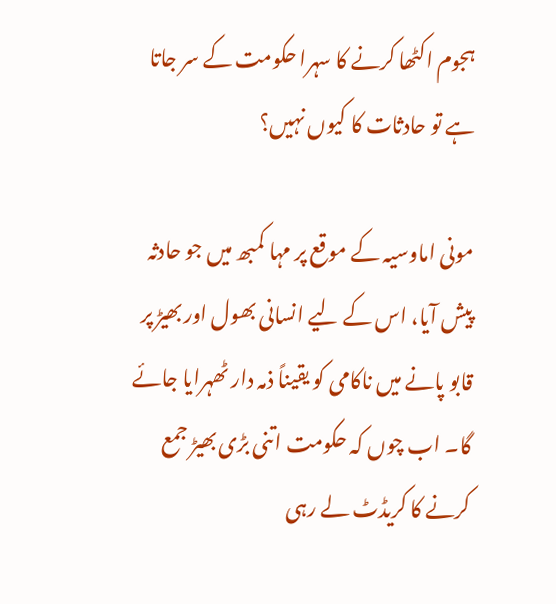ہجوم اکٹھا کرنے کا سہرا حکومت کے سر جاتا ہے تو حادثات کا کیوں نہیں؟

مونی اماوسیہ کے موقع پر مہا کمبھ میں جو حادثہ پیش آیا، اس کے لیے انسانی بھول اور بھیڑ پر قابو پانے میں ناکامی کو یقیناً ذمہ دار ٹھہرایا جائے گا۔ اب چوں کہ حکومت اتنی بڑی بھیڑ جمع کرنے کا کریڈٹ لے رہی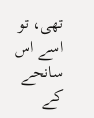تھی، تو اسے اس سانحے کے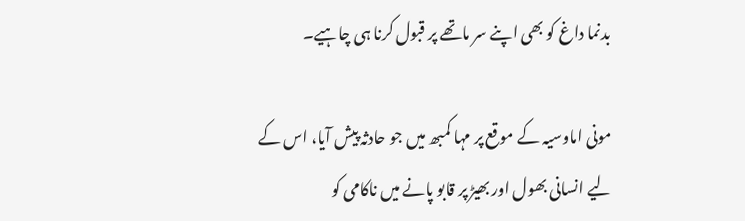بدنما داغ کو بھی اپنے سر ماتھے پر قبول کرنا ہی چاہیے۔

مونی اماوسیہ کے موقع پر مہا کمبھ میں جو حادثہ پیش آیا، اس کے لیے انسانی بھول اور بھیڑ پر قابو پانے میں ناکامی کو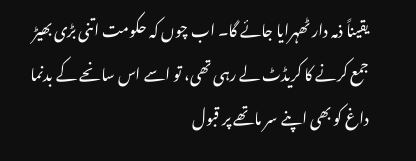یقیناً ذمہ دار ٹھہرایا جائے گا۔ اب چوں کہ حکومت اتنی بڑی بھیڑ جمع کرنے کا کریڈٹ لے رہی تھی، تو اسے اس سانحے کے بدنما داغ کو بھی اپنے سر ماتھے پر قبول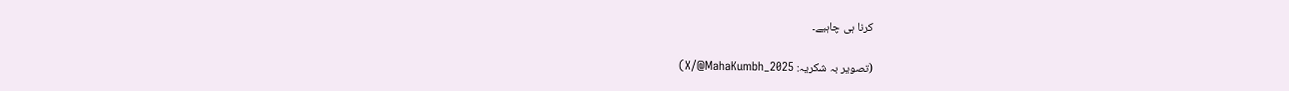کرنا ہی چاہیے۔

(تصویر بہ شکریہ: X/@MahaKumbh_2025)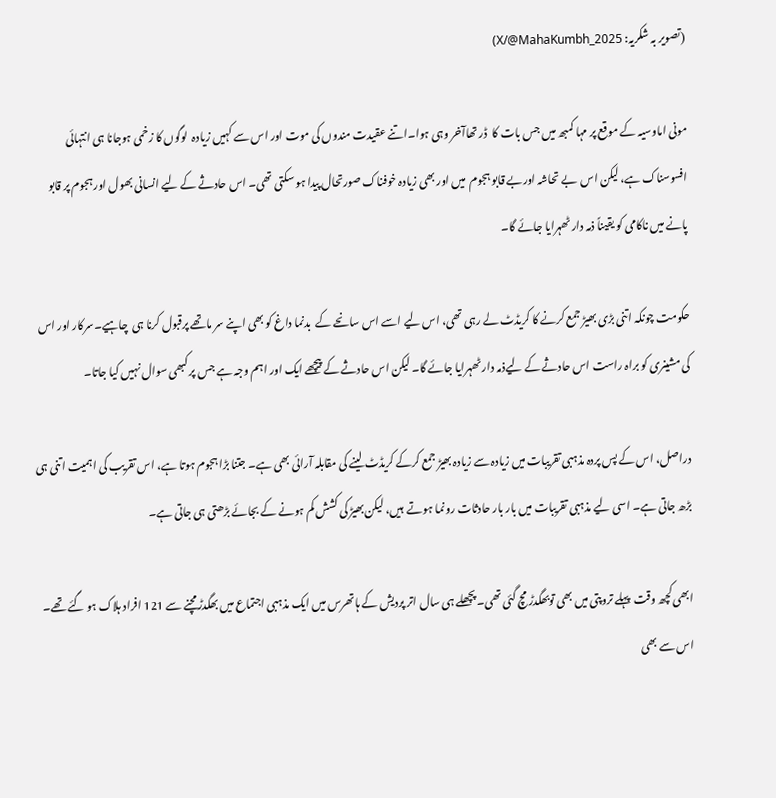(تصویر بہ شکریہ: X/@MahaKumbh_2025)

مونی اماوسیہ کے موقع پر مہا کمبھ میں جس بات کا  ڈر تھاآخر وہی ہوا۔اتنے عقیدت مندوں کی موت اور اس سے کہیں زیادہ  لوگوں کا زخمی ہوجانا ہی انتہائی افسوسناک ہے، لیکن اس  بے تحاشہ اوربے قابو ہجوم  میں اور بھی زیادہ خوفناک صورتحال پیدا ہو سکتی تھی۔ اس حادثے کے لیے انسانی بھول اور ہجوم پر قابو پانے میں ناکامی کو یقیناً ذمہ دار ٹھہرایا جائے گا۔

حکومت چونکہ اتنی بڑی بھیڑ جمع کرنے کا کریڈٹ لے رہی تھی، اس لیے اسے اس سانحے کے  بدنما داغ کو بھی اپنے سر ماتھے پرقبول کرنا ہی  چاہیے۔سرکار اور اس  کی مشینری کو براہ راست اس حادثے کے لیےذمہ دار ٹھہرایا جائے گا۔ لیکن اس حادثے کے پیچھے ایک اور اہم وجہ ہے جس پر کبھی سوال نہیں کیا جاتا۔

دراصل، اس کے پس پردہ مذہبی تقریبات میں زیادہ سے زیادہ بھیڑ جمع کرکے کریڈٹ لینے کی مقابلہ آرائی بھی ہے۔ جتنا بڑا ہجوم ہوتا ہے، اس تقریب کی اہمیت اتنی ہی بڑھ جاتی ہے۔ اسی لیے مذہبی تقریبات میں بار بار حادثات رونما ہوتے  ہیں، لیکن بھیڑ کی کشش کم ہونے کے بجائے بڑھتی ہی جاتی ہے۔

ابھی کچھ وقت  پہلے تروپتی میں بھی توبھگدڑ مچ گئی تھی۔ پچھلے ہی سال اتر پردیش کے ہاتھرس میں ایک مذہبی اجتماع میں بھگدڑ مچنے سے 121 افراد ہلاک ہو گئے تھے۔ اس سے بھی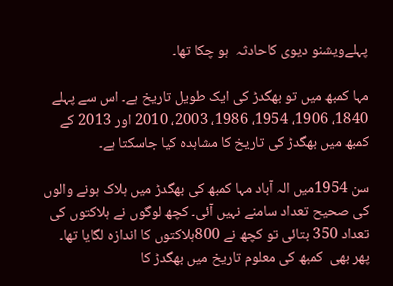پہلےویشنو دیوی کاحادثہ  ہو چکا تھا۔

مہا کمبھ میں تو بھگدڑ کی ایک طویل تاریخ ہے۔ اس سے پہلے 1840، 1906، 1954، 1986، 2003، 2010 اور 2013 کے کمبھ میں بھگدڑ کی تاریخ کا مشاہدہ کیا جاسکتا ہے۔

سن 1954میں الہ آباد مہا کمبھ کی بھگدڑ میں ہلاک ہونے والوں کی صحیح تعداد سامنے نہیں آئی۔ کچھ لوگوں نے ہلاکتوں کی تعداد 350 بتائی تو کچھ نے 800ہلاکتوں کا اندازہ لگایا تھا۔ پھر بھی  کمبھ کی معلوم تاریخ میں بھگدڑ کا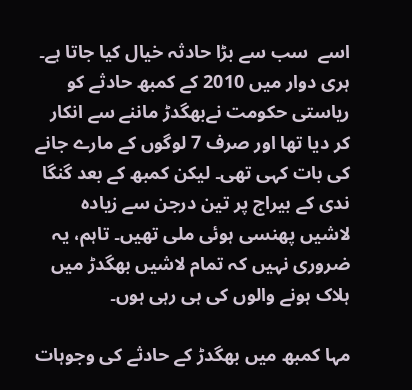اسے  سب سے بڑا حادثہ خیال کیا جاتا ہے۔ ہری دوار میں 2010 کے کمبھ حادثے کو ریاستی حکومت نےبھگدڑ ماننے سے انکار کر دیا تھا اور صرف 7 لوگوں کے مارے جانے کی بات کہی تھی۔ لیکن کمبھ کے بعد گنگا ندی کے بیراج پر تین درجن سے زیادہ لاشیں پھنسی ہوئی ملی تھیں۔ تاہم، یہ ضروری نہیں کہ تمام لاشیں بھگدڑ میں ہلاک ہونے والوں کی ہی رہی ہوں۔

مہا کمبھ میں بھگدڑ کے حادثے کی وجوہات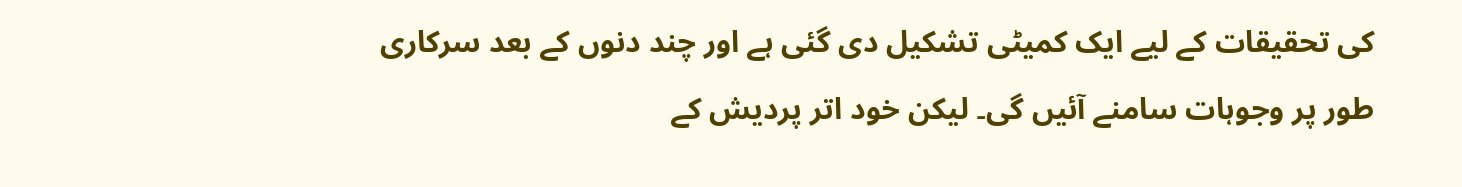کی تحقیقات کے لیے ایک کمیٹی تشکیل دی گئی ہے اور چند دنوں کے بعد سرکاری طور پر وجوہات سامنے آئیں گی۔ لیکن خود اتر پردیش کے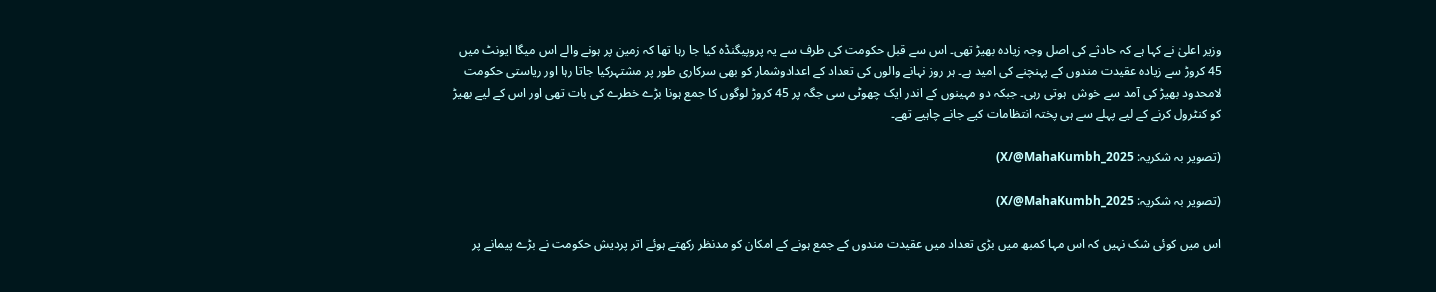وزیر اعلیٰ نے کہا ہے کہ حادثے کی اصل وجہ زیادہ بھیڑ تھی۔ اس سے قبل حکومت کی طرف سے یہ پروپیگنڈہ کیا جا رہا تھا کہ زمین پر ہونے والے اس میگا ایونٹ میں 45 کروڑ سے زیادہ عقیدت مندوں کے پہنچنے کی امید ہے۔ ہر روز نہانے والوں کی تعداد کے اعدادوشمار کو بھی سرکاری طور پر مشتہرکیا جاتا رہا اور ریاستی حکومت لامحدود بھیڑ کی آمد سے خوش  ہوتی رہی۔ جبکہ دو مہینوں کے اندر ایک چھوٹی سی جگہ پر 45 کروڑ لوگوں کا جمع ہونا بڑے خطرے کی بات تھی اور اس کے لیے بھیڑ کو کنٹرول کرنے کے لیے پہلے سے ہی پختہ انتظامات کیے جانے چاہیے تھے۔

(تصویر بہ شکریہ: X/@MahaKumbh_2025)

(تصویر بہ شکریہ: X/@MahaKumbh_2025)

اس میں کوئی شک نہیں کہ اس مہا کمبھ میں بڑی تعداد میں عقیدت مندوں کے جمع ہونے کے امکان کو مدنظر رکھتے ہوئے اتر پردیش حکومت نے بڑے پیمانے پر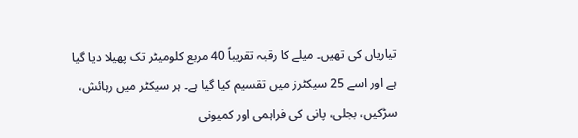تیاریاں کی تھیں۔ میلے کا رقبہ تقریباً 40 مربع کلومیٹر تک پھیلا دیا گیا ہے اور اسے 25 سیکٹرز میں تقسیم کیا گیا ہے۔ ہر سیکٹر میں رہائش، سڑکیں، بجلی، پانی کی فراہمی اور کمیونی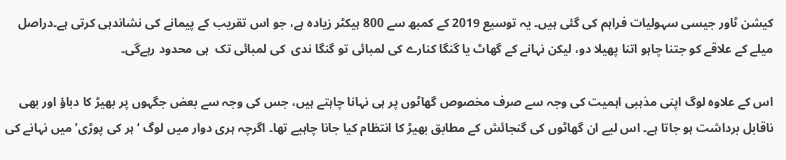کیشن ٹاور جیسی سہولیات فراہم کی گئی ہیں۔ یہ توسیع 2019 کے کمبھ سے 800 ہیکٹر زیادہ ہے، جو اس تقریب کے پیمانے کی نشاندہی کرتی ہے۔دراصل میلے کے علاقے کو جتنا چاہو اتنا پھیلا دو، لیکن نہانے کے گھاٹ یا گنگا کنارے کی لمبائی تو گنگا ندی  کی لمبائی تک  ہی محدود رہےگی۔

اس کے علاوہ لوگ اپنی مذہبی اہمیت کی وجہ سے صرف مخصوص گھاٹوں پر ہی نہانا چاہتے ہیں، جس کی وجہ سے بعض جگہوں پر بھیڑ کا دباؤ اور بھی ناقابل برداشت ہو جاتا ہے۔ اس لیے ان گھاٹوں کی گنجائش کے مطابق بھیڑ کا انتظام کیا جانا چاہیے تھا۔ اگرچہ ہری دوار میں لوگ ‘ہر کی پوڑی’ میں نہانے کی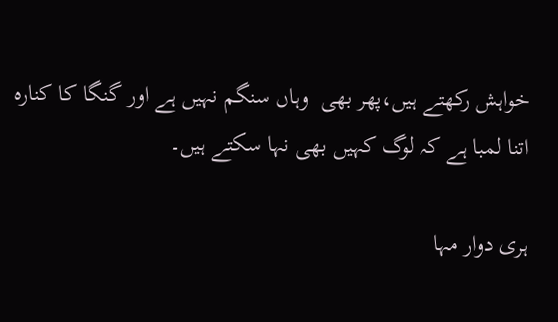خواہش رکھتے ہیں،پھر بھی  وہاں سنگم نہیں ہے اور گنگا کا کنارہ اتنا لمبا ہے کہ لوگ کہیں بھی نہا سکتے ہیں۔

ہری دوار مہا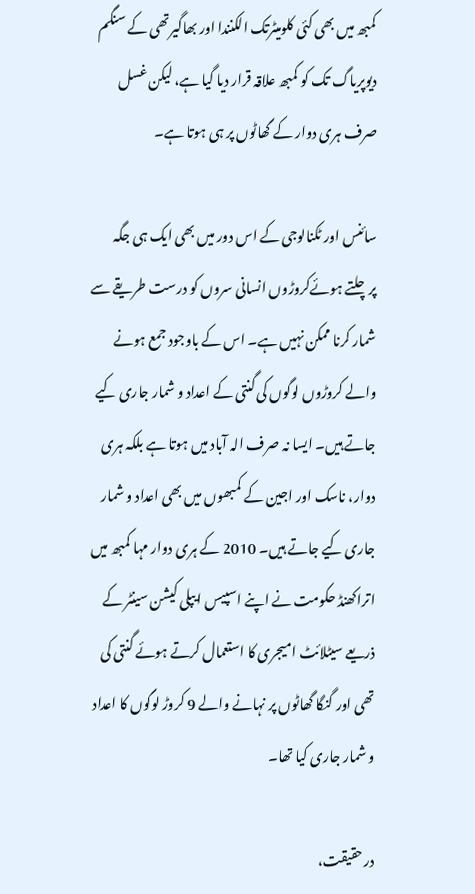کمبھ میں بھی کئی کلومیٹرتک الکنندا اور بھاگیرتھی کے سنگم دیوپریاگ تک کو کمبھ علاقہ قرار دیا گیا ہے، لیکن غسل صرف ہری دوار کے گھاٹوں پر ہی ہوتا ہے۔

سائنس اور ٹکنالوجی کے اس دور میں بھی ایک ہی جگہ پرچلتے ہوئےکروڑوں انسانی سروں کو درست طریقے سے شمار کرنا ممکن نہیں ہے۔ اس کے باوجود جمع ہونے والے کروڑوں لوگوں کی گنتی کے اعداد و شمار جاری کیے جاتے ہیں۔ ایسا نہ صرف الہ آباد میں ہوتا ہے بلکہ ہری دوار، ناسک اور اجین کے کمبھوں میں بھی اعداد و شمار جاری کیے جاتے ہیں۔ 2010 کے ہری دوار مہا کمبھ میں اتراکھنڈ حکومت نے اپنے اسپیس ایپلی کیشن سینٹر کے ذریعے سیٹلائٹ امیجری کا استعمال کرتے ہوئے گنتی کی تھی اور گنگا گھاٹوں پر نہانے والے 9 کروڑ لوگوں کا اعداد و شمار جاری کیا تھا۔

درحقیقت،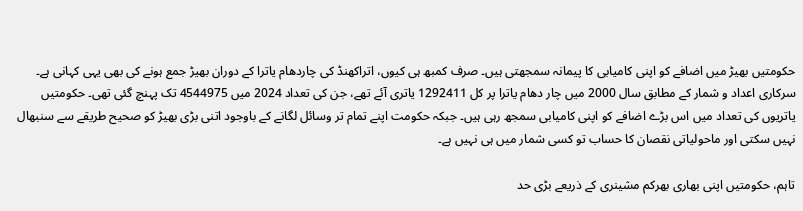حکومتیں بھیڑ میں اضافے کو اپنی کامیابی کا پیمانہ سمجھتی ہیں۔ صرف کمبھ ہی کیوں، اتراکھنڈ کی چاردھام یاترا کے دوران بھیڑ جمع ہونے کی بھی یہی کہانی ہے۔ سرکاری اعداد و شمار کے مطابق سال 2000 میں چار دھام یاترا پر کل 1292411 یاتری آئے تھے، جن کی تعداد 2024 میں 4544975 تک پہنچ گئی تھی۔ حکومتیں یاتریوں کی تعداد میں اس بڑے اضافے کو اپنی کامیابی سمجھ رہی ہیں۔ جبکہ حکومت اپنے تمام تر وسائل لگانے کے باوجود اتنی بڑی بھیڑ کو صحیح طریقے سے سنبھال نہیں سکتی اور ماحولیاتی نقصان کا حساب تو کسی شمار میں ہی نہیں ہے۔

تاہم، حکومتیں اپنی بھاری بھرکم مشینری کے ذریعے بڑی حد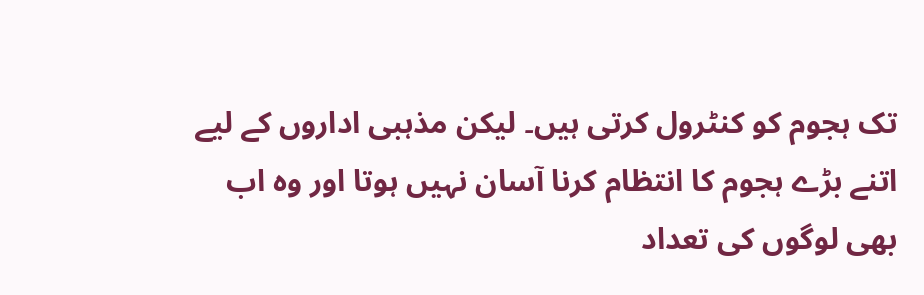تک ہجوم کو کنٹرول کرتی ہیں۔ لیکن مذہبی اداروں کے لیے اتنے بڑے ہجوم کا انتظام کرنا آسان نہیں ہوتا اور وہ اب بھی لوگوں کی تعداد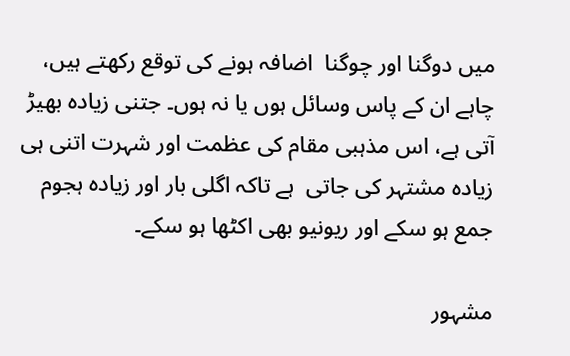میں دوگنا اور چوگنا  اضافہ ہونے کی توقع رکھتے ہیں، چاہے ان کے پاس وسائل ہوں یا نہ ہوں۔ جتنی زیادہ بھیڑ آتی ہے، اس مذہبی مقام کی عظمت اور شہرت اتنی ہی زیادہ مشتہر کی جاتی  ہے تاکہ اگلی بار اور زیادہ ہجوم جمع ہو سکے اور ریونیو بھی اکٹھا ہو سکے۔

مشہور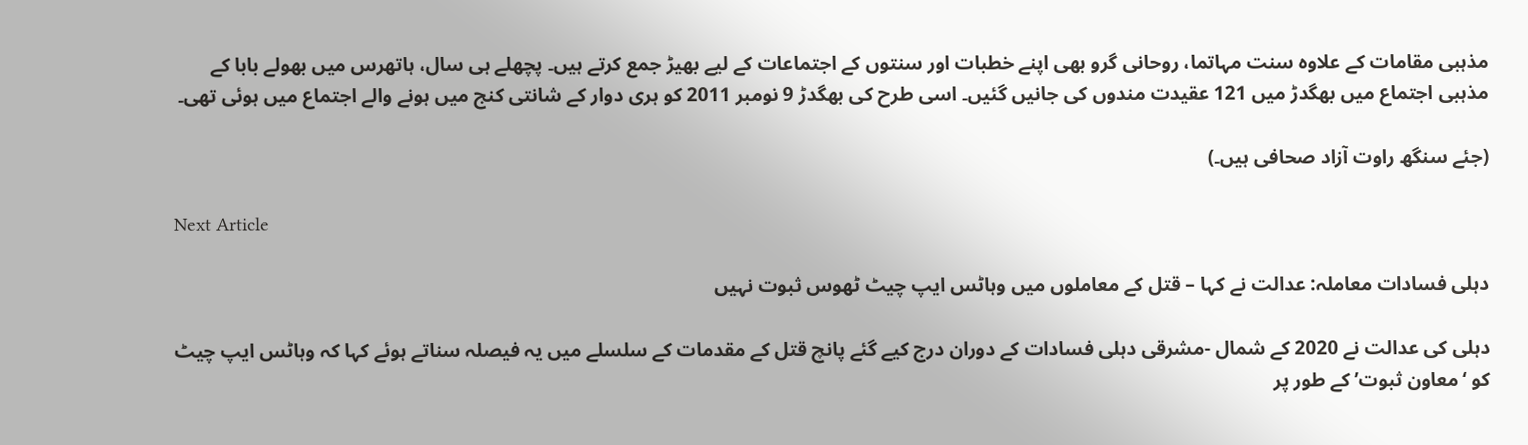مذہبی مقامات کے علاوہ سنت مہاتما، روحانی گرو بھی اپنے خطبات اور سنتوں کے اجتماعات کے لیے بھیڑ جمع کرتے ہیں۔ پچھلے ہی سال، ہاتھرس میں بھولے بابا کے مذہبی اجتماع میں بھگدڑ میں 121 عقیدت مندوں کی جانیں گئیں۔ اسی طرح کی بھگدڑ 9 نومبر 2011 کو ہری دوار کے شانتی کنج میں ہونے والے اجتماع میں ہوئی تھی۔

(جئے سنگھ راوت آزاد صحافی ہیں۔)

Next Article

دہلی فسادات معاملہ: عدالت نے کہا – قتل کے معاملوں میں وہاٹس ایپ چیٹ ٹھوس ثبوت نہیں

دہلی کی عدالت نے 2020 کے شمال -مشرقی دہلی فسادات کے دوران درج کیے گئے پانچ قتل کے مقدمات کے سلسلے میں یہ فیصلہ سناتے ہوئے کہا کہ وہاٹس ایپ چیٹ کو ‘معاون ثبوت’ کے طور پر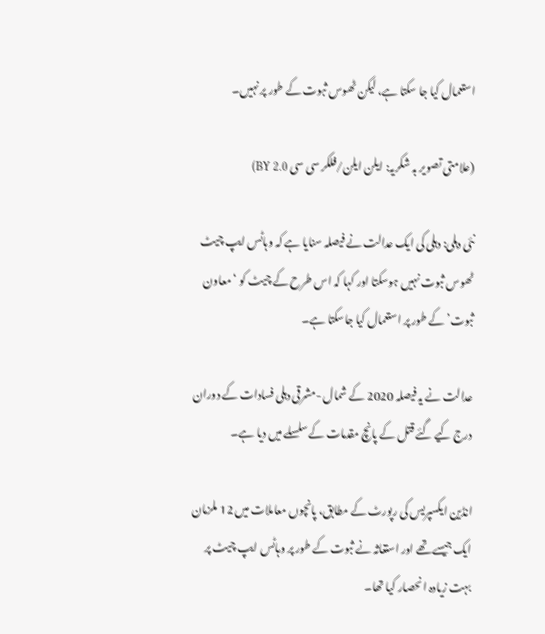استعمال کیا جا سکتا ہے، لیکن ٹھوس ثبوت کے طور پر نہیں۔

(علامتی تصویر بہ شکریہ: ایلن ایلن/فلکر سی سی BY 2.0)

نئی دہلی: دہلی کی ایک عدالت نے فیصلہ سنایا ہے کہ وہاٹس ایپ چیٹ ٹھوس ثبوت نہیں ہوسکتا اور کہا کہ اس طرح کے چیٹ کو ‘معاون ثبوت’ کے طور پر استعمال کیا جاسکتا ہے۔

عدالت نے یہ فیصلہ 2020 کے شمال -مشرقی دہلی فسادات کے دوران درج کیے گئے قتل کے پانچ مقدمات کے سلسلے میں دیا ہے۔

انڈین ایکسپریس کی رپورٹ کے مطابق، پانچوں معاملات میں 12 ملزمان ایک جیسے تھے اور استغاثہ نے ثبوت کے طور پر وہاٹس ایپ چیٹ پر بہت زیادہ انحصار کیا تھا۔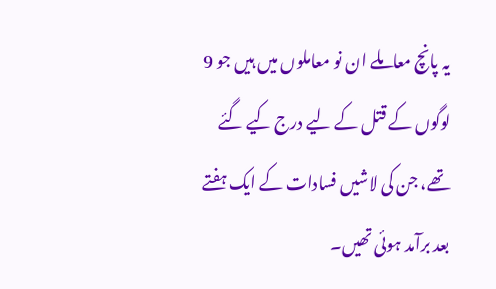یہ پانچ معاملے ان نو معاملوں میں ہیں جو 9 لوگوں کے قتل کے لیے درج کیے گئے تھے، جن کی لاشیں فسادات کے ایک ہفتے بعد برآمد ہوئی تھیں۔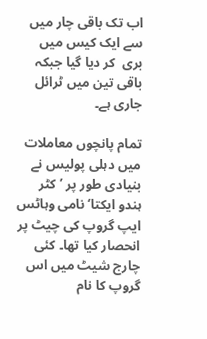اب تک باقی چار میں سے ایک کیس میں بری  کر دیا گیا جبکہ باقی تین میں ٹرائل جاری ہے۔

تمام پانچوں معاملات میں دہلی پولیس نے بنیادی طور پر ’کٹر ہندو ایکتا‘ نامی وہاٹس ایپ گروپ کی چیٹ پر انحصار کیا تھا۔ کئی چارج شیٹ میں اس گروپ کا نام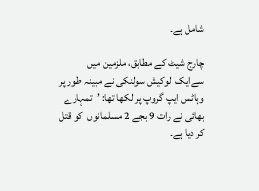شامل ہے۔

چارج شیٹ کے مطابق، ملزمین میں سےایک  لوکیش سولنکی نے مبینہ طور پر وہاٹس ایپ گروپ پر لکھا تھا: ’تمہارے بھائی نے رات 9 بجے 2 مسلمانوں  کو قتل کر دیا ہے۔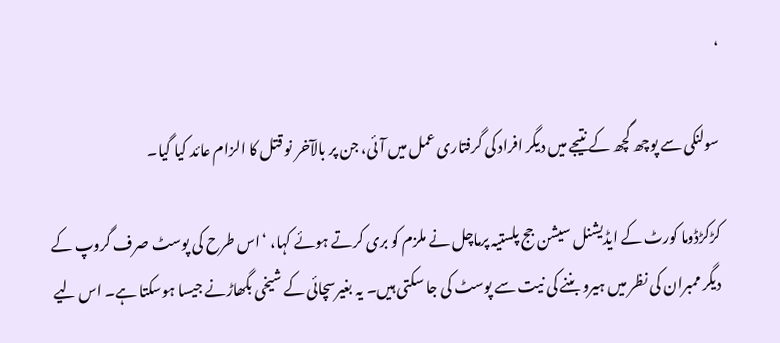‘

سولنکی سے پوچھ گچھ کے نتیجے میں دیگر افراد کی گرفتاری عمل میں آئی، جن پر بالآخر نو قتل کا الزام عائد کیا گیا۔

کڑکڑڈوما کورٹ کے ایڈیشنل سیشن جج پلستیہ پرماچل نے ملزم کو بری کرتے ہوئے کہا، ‘اس طرح کی پوسٹ صرف گروپ کے دیگر ممبران کی نظر میں ہیرو بننے کی نیت سے پوسٹ کی جا سکتی ہیں۔ یہ بغیرسچائی کے شیخی بگھاڑنے جیسا ہوسکتا ہے۔ اس لیے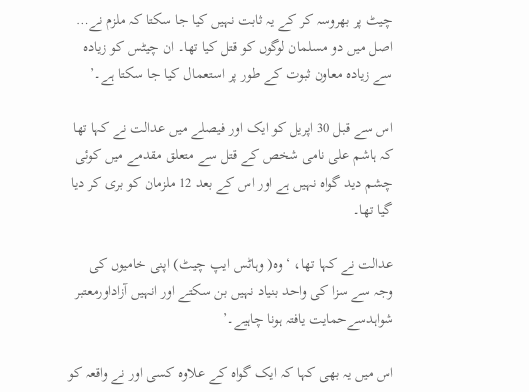چیٹ پر بھروسہ کر کے یہ ثابت نہیں کیا جا سکتا کہ ملزم نے… اصل میں دو مسلمان لوگوں کو قتل کیا تھا۔ ان چیٹس کو زیادہ سے زیادہ معاون ثبوت کے طور پر استعمال کیا جا سکتا ہے۔’

اس سے قبل 30 اپریل کو ایک اور فیصلے میں عدالت نے کہا تھا کہ ہاشم علی نامی شخص کے قتل سے متعلق مقدمے میں کوئی چشم دید گواہ نہیں ہے اور اس کے بعد 12 ملزمان کو بری کر دیا گیا تھا۔

عدالت نے کہا تھا، ‘وہ( وہاٹس ایپ چیٹ) اپنی خامیوں کی وجہ سے سزا کی واحد بنیاد نہیں بن سکتے اور انہیں آزاداورمعتبر شواہدسےحمایت یافتہ ہونا چاہیے۔’

اس میں یہ بھی کہا کہ ایک گواہ کے علاوہ کسی اور نے واقعہ کو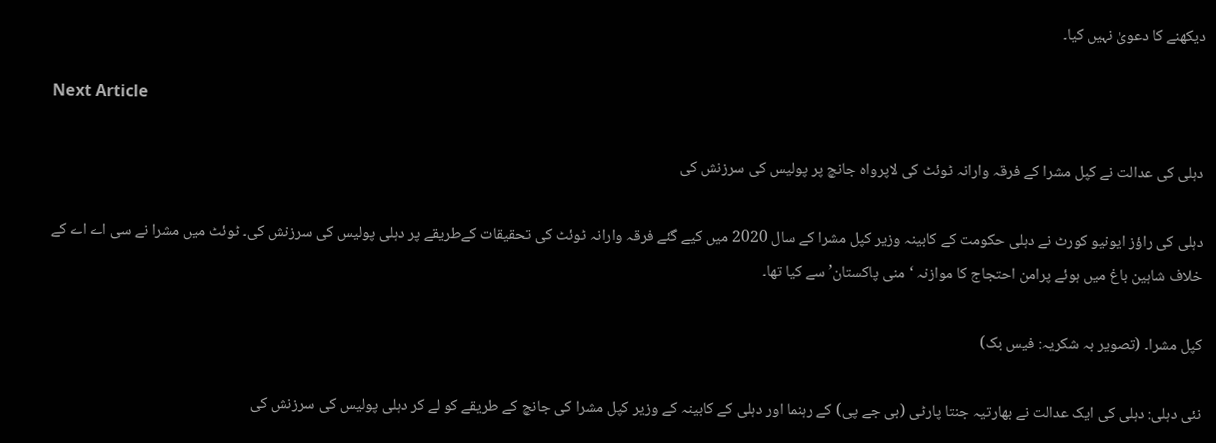دیکھنے کا دعویٰ نہیں کیا۔

Next Article

دہلی کی عدالت نے کپل مشرا کے فرقہ وارانہ ٹوئٹ کی لاپرواہ جانچ پر پولیس کی سرزنش کی

دہلی کی راؤز ایونیو کورٹ نے دہلی حکومت کے کابینہ وزیر کپل مشرا کے سال 2020 میں کیے گئے فرقہ وارانہ ٹوئٹ کی تحقیقات کےطریقے پر دہلی پولیس کی سرزنش کی۔ ٹوئٹ میں مشرا نے سی اے اے کے خلاف شاہین باغ میں ہوئے پرامن احتجاج کا موازنہ ‘منی پاکستان’ سے کیا تھا۔

کپل مشرا۔ (تصویر بہ شکریہ: فیس بک)

نئی دہلی: دہلی کی ایک عدالت نے بھارتیہ جنتا پارٹی (بی جے پی) کے رہنما اور دہلی کے کابینہ کے وزیر کپل مشرا کی جانچ کے طریقے کو لے کر دہلی پولیس کی سرزنش کی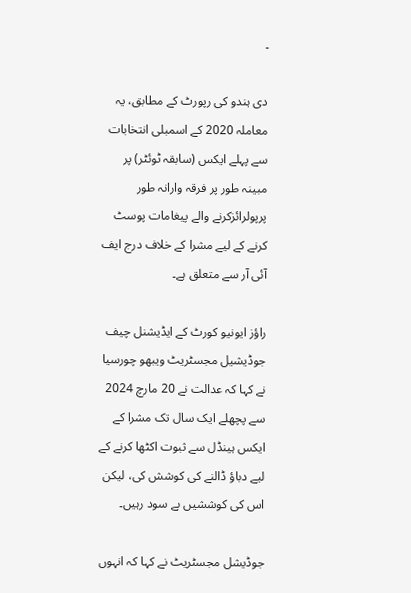۔

دی ہندو کی رپورٹ کے مطابق، یہ معاملہ 2020 کے اسمبلی انتخابات سے پہلے ایکس (سابقہ ٹوئٹر) پر مبینہ طور پر فرقہ وارانہ طور پرپولرائزکرنے والے پیغامات پوسٹ کرنے کے لیے مشرا کے خلاف درج ایف آئی آر سے متعلق ہے۔

راؤز ایونیو کورٹ کے ایڈیشنل چیف جوڈیشیل مجسٹریٹ ویبھو چورسیا نے کہا کہ عدالت نے 20 مارچ 2024 سے پچھلے ایک سال تک مشرا کے ایکس ہینڈل سے ثبوت اکٹھا کرنے کے لیے دباؤ ڈالنے کی کوشش کی، لیکن اس کی کوششیں بے سود رہیں۔

جوڈیشل مجسٹریٹ نے کہا کہ انہوں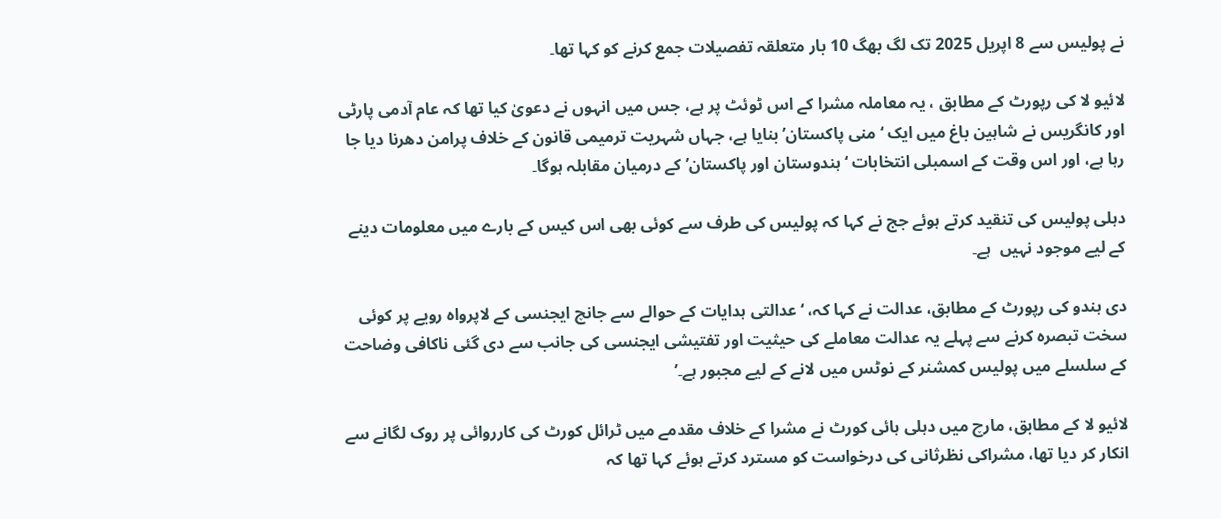نے پولیس سے 8 اپریل 2025 تک لگ بھگ 10 بار متعلقہ تفصیلات جمع کرنے کو کہا تھا۔

لائیو لا کی رپورٹ کے مطابق ، یہ معاملہ مشرا کے اس ٹوئٹ پر ہے، جس میں انہوں نے دعویٰ کیا تھا کہ عام آدمی پارٹی اور کانگریس نے شاہین باغ میں ایک ‘منی پاکستان’ بنایا ہے، جہاں شہریت ترمیمی قانون کے خلاف پرامن دھرنا دیا جا رہا ہے، اور اس وقت کے اسمبلی انتخابات ‘ہندوستان اور پاکستان’ کے درمیان مقابلہ ہوگا۔

دہلی پولیس کی تنقید کرتے ہوئے جج نے کہا کہ پولیس کی طرف سے کوئی بھی اس کیس کے بارے میں معلومات دینے کے لیے موجود نہیں  ہے۔

دی ہندو کی رپورٹ کے مطابق، عدالت نے کہا کہ، ‘عدالتی ہدایات کے حوالے سے جانچ ایجنسی کے لاپرواہ رویے پر کوئی سخت تبصرہ کرنے سے پہلے یہ عدالت معاملے کی حیثیت اور تفتیشی ایجنسی کی جانب سے دی گئی ناکافی وضاحت کے سلسلے میں پولیس کمشنر کے نوٹس میں لانے کے لیے مجبور ہے۔’

لائیو لا کے مطابق، مارچ میں دہلی ہائی کورٹ نے مشرا کے خلاف مقدمے میں ٹرائل کورٹ کی کارروائی پر روک لگانے سے انکار کر دیا تھا، مشراکی نظرثانی کی درخواست کو مسترد کرتے ہوئے کہا تھا کہ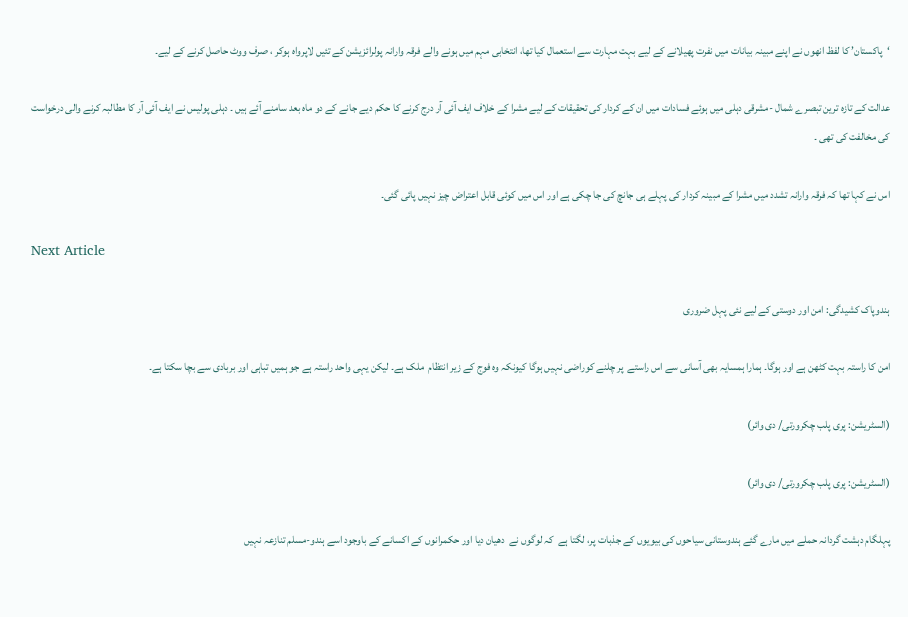‘پاکستان’ کا لفظ انھوں نے اپنے مبینہ بیانات میں نفرت پھیلانے کے لیے بہت مہارت سے استعمال کیا تھا، انتخابی مہم میں ہونے والے فرقہ وارانہ پولرائزیشن کے تئیں لاپرواہ ہوکر ، صرف ووٹ حاصل کرنے کے لیے۔

عدالت کے تازہ ترین تبصرے شمال -مشرقی دہلی میں ہوئے فسادات میں ان کے کردار کی تحقیقات کے لیے مشرا کے خلاف ایف آئی آر درج کرنے کا حکم دیے جانے کے دو ماہ بعد سامنے آئے ہیں ۔ دہلی پولیس نے ایف آئی آر کا مطالبہ کرنے والی درخواست کی مخالفت کی تھی ۔

اس نے کہا تھا کہ فرقہ وارانہ تشدد میں مشرا کے مبینہ کردار کی پہلے ہی جانچ کی جا چکی ہے اور اس میں کوئی قابل اعتراض چیز نہیں پائی گئی۔

Next Article

ہندوپاک کشیدگی: امن اور دوستی کے لیے نئی پہل ضروری

امن کا راستہ بہت کٹھن ہے اور ہوگا۔ ہمارا ہمسایہ بھی آسانی سے اس راستے  پر چلنے کوراضی نہیں ہوگا کیونکہ وہ فوج کے زیر انتظام  ملک ہے۔ لیکن یہی واحد راستہ ہے جو ہمیں تباہی اور بربادی سے بچا سکتا ہے۔

(السٹریشن: پری پلب چکرورتی/ دی وائر)

(السٹریشن: پری پلب چکرورتی/ دی وائر)

پہلگام دہشت گردانہ حملے میں مارے گئے ہندوستانی سیاحوں کی بیویوں کے جذبات پر، لگتا ہے  کہ لوگوں نے  دھیان دیا اور حکمرانوں کے اکسانے کے باوجود اسے ہندو-مسلم تنازعہ نہیں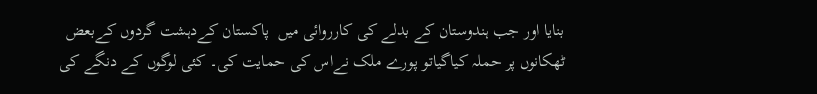بنایا اور جب ہندوستان کے بدلے کی کارروائی میں  پاکستان کےدہشت گردوں کےبعض ٹھکانوں پر حملہ کیاگیاتو پورے ملک نےاس کی حمایت کی۔ کئی لوگوں کے دنگے کی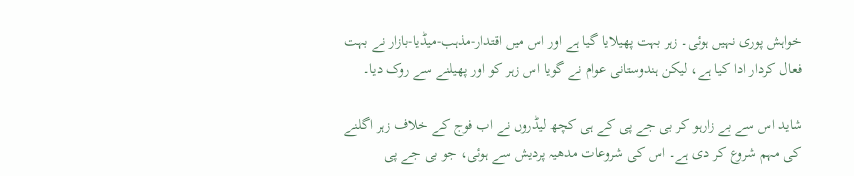خواہش پوری نہیں ہوئی۔ زہر بہت پھیلایا گیا ہے اور اس میں اقتدار-مذہب-میڈیا-بازار نے بہت فعال کردار ادا کیا ہے، لیکن ہندوستانی عوام نے گویا اس زہر کو اور پھیلنے سے روک دیا۔

شاید اس سے بے زارہو کر بی جے پی کے ہی کچھ لیڈروں نے اب فوج کے خلاف زہر اگلنے کی مہم شروع کر دی ہے۔ اس کی شروعات مدھیہ پردیش سے ہوئی، جو بی جے پی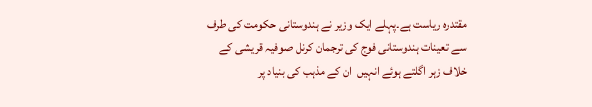مقتدرہ ریاست ہے۔پہلے ایک وزیر نے ہندوستانی حکومت کی طرف سے تعینات ہندوستانی فوج کی ترجمان کرنل صوفیہ قریشی کے خلاف زہر اگلتے ہوئے انہیں  ان کے مذہب کی بنیاد پر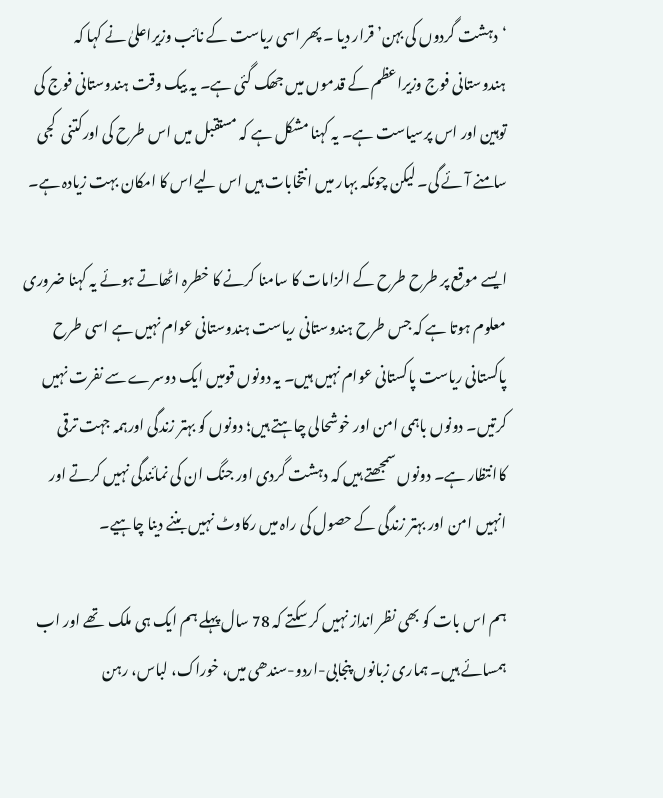‘دہشت گردوں کی بہن’ قرار دیا ۔ پھر اسی ریاست کے نائب وزیراعلیٰ نے کہا کہ ہندوستانی فوج وزیراعظم کے قدموں میں جھک گئی ہے۔ یہ بیک وقت ہندوستانی فوج کی توہین اور اس پرسیاست ہے۔ یہ کہنا مشکل ہے کہ مستقبل میں اس طرح کی اورکتنی  کجی سامنے آئے گی۔ لیکن چونکہ بہار میں انتخابات ہیں اس لیےاس کا امکان بہت زیادہ ہے۔

ایسے موقع پر طرح طرح کے الزامات کا سامنا کرنے کا خطرہ اٹھاتے ہوئے یہ کہنا ضروری معلوم ہوتا ہے کہ جس طرح ہندوستانی ریاست ہندوستانی عوام نہیں ہے اسی طرح پاکستانی ریاست پاکستانی عوام نہیں ہیں۔ یہ دونوں قومیں ایک دوسرے سے نفرت نہیں کرتیں۔ دونوں باہمی امن اور خوشحالی چاہتے ہیں؛ دونوں کو بہتر زندگی اورہمہ جہت ترقی کاانتظار ہے۔ دونوں سمجھتے ہیں کہ دہشت گردی اور جنگ ان کی نمائندگی نہیں کرتے اور انہیں امن اور بہتر زندگی کے حصول کی راہ میں رکاوٹ نہیں بننے دینا چاہیے۔

ہم اس بات کو بھی نظر انداز نہیں کر سکتے کہ 78 سال پہلے ہم ایک ہی ملک  تھے اور اب ہمسائے ہیں۔ ہماری زبانوں پنجابی-اردو-سندھی میں، خوراک، لباس، رہن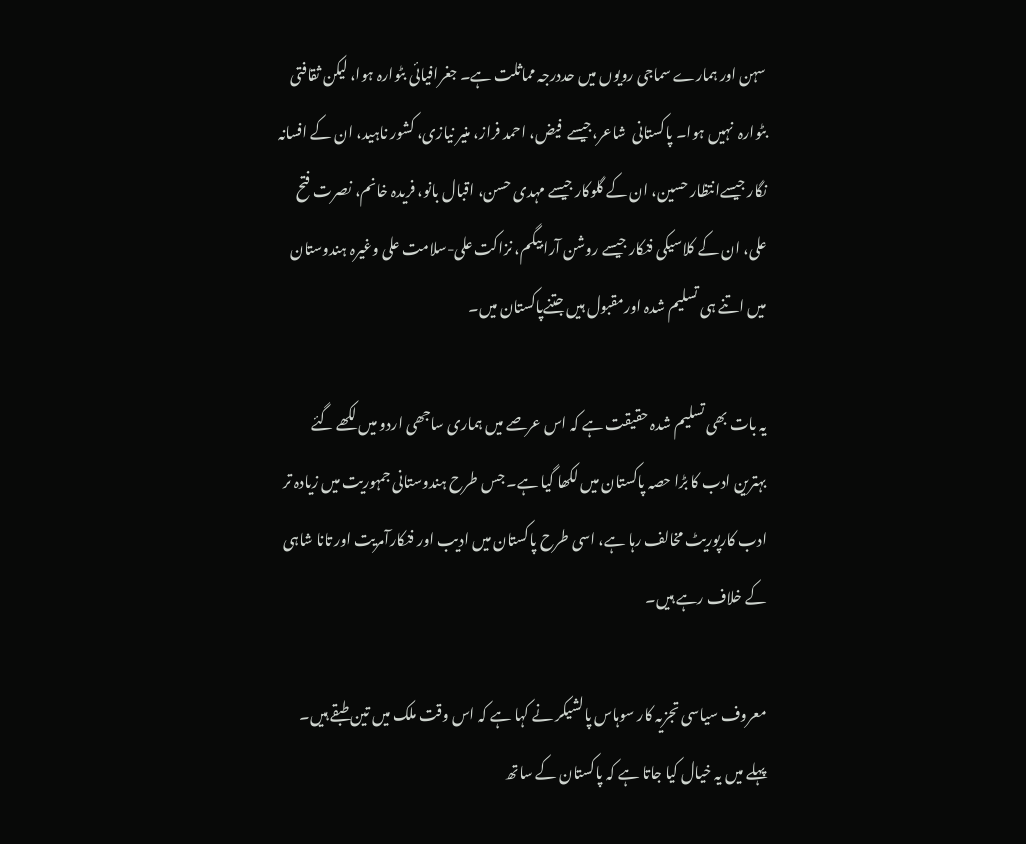سہن اور ہمارے سماجی رویوں میں حددرجہ مماثلت ہے۔ جغرافیائی بٹوارہ ہوا، لیکن ثقافتی بٹوارہ  نہیں ہوا۔ پاکستانی  شاعر،جیسے  فیض، احمد فراز، منیر نیازی، کشور ناہید، ان کے افسانہ نگار جیسےانتظار حسین، ان کے گلوکار جیسے مہدی حسن، اقبال بانو، فریدہ خانم، نصرت فتح علی، ان کے کلاسیکی فنکار جیسے روشن آرا بیگم، نزاکت علی-سلامت علی وغیرہ ہندوستان میں اتنے ہی تسلیم شدہ اورمقبول ہیں جتنےپاکستان میں۔

یہ بات بھی تسلیم شدہ حقیقت ہے کہ اس عرصے میں ہماری ساجھی اردو میں لکھے گئے بہترین ادب کا بڑا حصہ پاکستان میں لکھا گیا ہے۔ جس طرح ہندوستانی جمہوریت میں زیادہ تر ادب کارپوریٹ مخالف رہا ہے، اسی طرح پاکستان میں ادیب اور فنکارآمریت اور تانا شاہی کے خلاف رہے ہیں۔

معروف سیاسی تجزیہ کار سوہاس پالشیکر نے کہا ہے کہ اس وقت ملک میں تین طبقے ہیں۔ پہلے میں یہ خیال کیا جاتا ہے کہ پاکستان کے ساتھ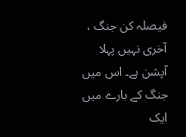فیصلہ کن جنگ ، آخری نہیں پہلا آپشن ہے۔ اس میں جنگ کے بارے میں ایک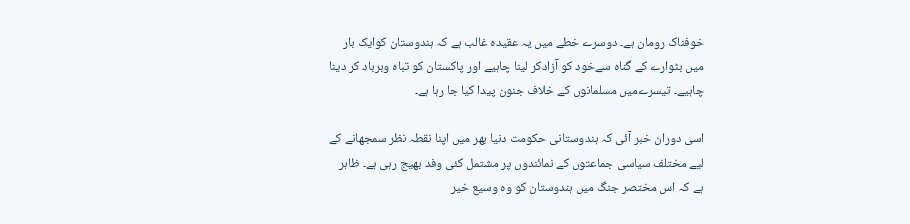خوفناک رومان ہے۔ دوسرے خطے میں یہ عقیدہ غالب ہے کہ ہندوستان کوایک بار میں بٹوارے کے گناہ سےخود کو آزادکر لینا چاہیے اور پاکستان کو تباہ وبرباد کر دینا چاہیے۔ تیسرےمیں مسلمانوں کے خلاف جنون پیدا کیا جا رہا ہے۔

اسی دوران خبر آئی کہ ہندوستانی حکومت دنیا بھر میں اپنا نقطہ نظر سمجھانے کے لیے مختلف سیاسی جماعتوں کے نمائندوں پر مشتمل کئی وفد بھیج رہی ہے۔ ظاہر ہے کہ اس مختصر جنگ میں ہندوستان کو وہ وسیع خیر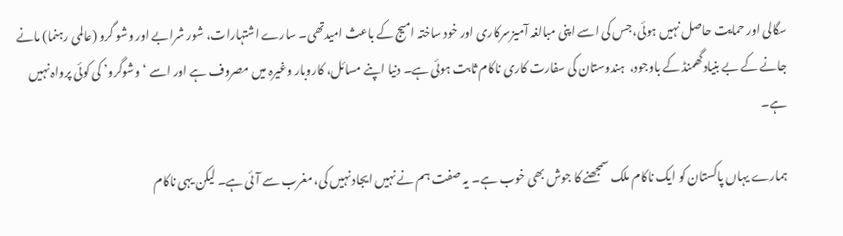سگالی اور حمایت حاصل نہیں ہوئی،جس کی اسے اپنی مبالغہ آمیزسرکاری اور خود ساختہ امیج کے باعث امیدتھی۔ سارے اشتہارات، شور شرابے اور وشو گرو (عالمی رہنما) مانے جانے کے بے بنیادگھمنڈ کے باوجود،  ہندوستان کی سفارت کاری ناکام ثابت ہوئی ہے۔ دنیا اپنے مسائل، کاروبار وغیرہ میں مصروف ہے اور اسے ‘وشوگرو’ کی کوئی پرواہ نہیں ہے۔

ہمارے یہاں پاکستان کو ایک ناکام ملک سمجھنے کا جوش بھی خوب ہے۔ یہ صفت ہم نے نہیں ایجاد نہیں کی، مغرب سے آئی ہے۔ لیکن یہی ناکام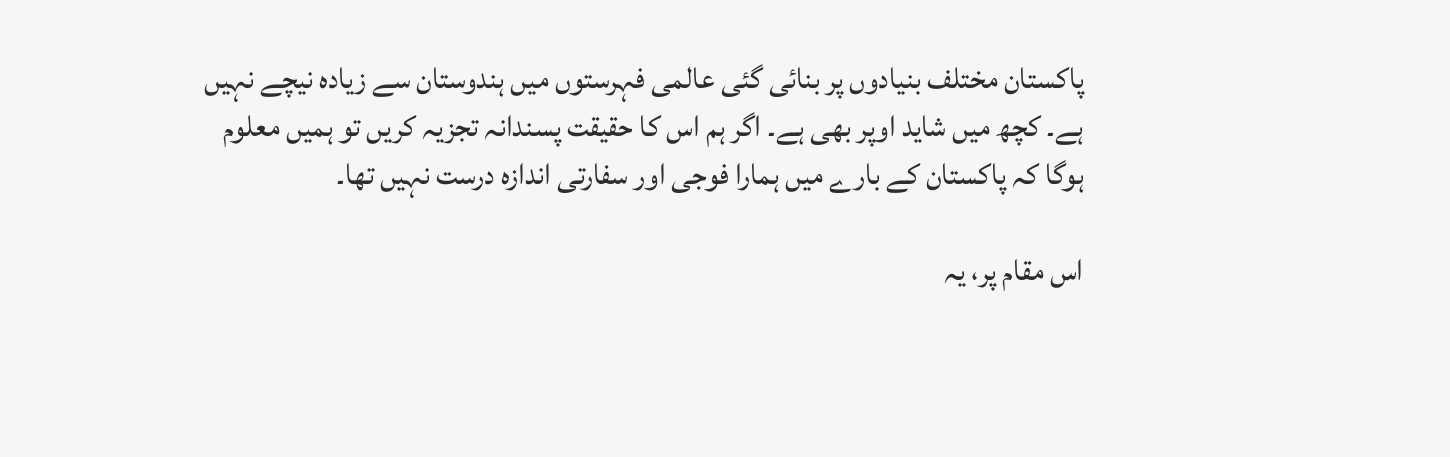پاکستان مختلف بنیادوں پر بنائی گئی عالمی فہرستوں میں ہندوستان سے زیادہ نیچے نہیں ہے۔ کچھ میں شاید اوپر بھی ہے۔ اگر ہم اس کا حقیقت پسندانہ تجزیہ کریں تو ہمیں معلوم ہوگا کہ پاکستان کے بارے میں ہمارا فوجی اور سفارتی اندازہ درست نہیں تھا۔

اس مقام پر، یہ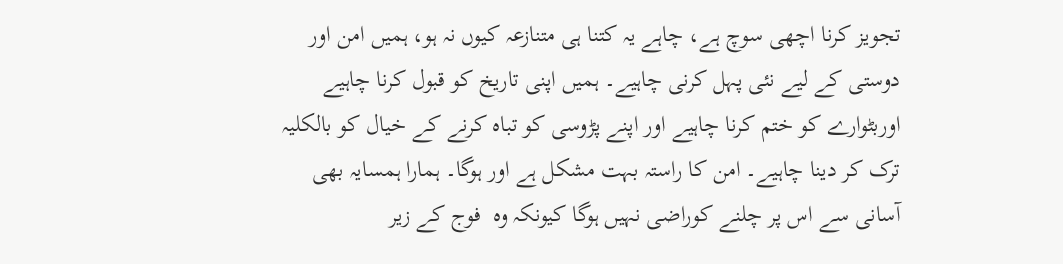تجویز کرنا اچھی سوچ ہے، چاہے یہ کتنا ہی متنازعہ کیوں نہ ہو، ہمیں امن اور دوستی کے لیے نئی پہل کرنی چاہیے۔ ہمیں اپنی تاریخ کو قبول کرنا چاہیے اوربٹوارے کو ختم کرنا چاہیے اور اپنے پڑوسی کو تباہ کرنے کے خیال کو بالکلیہ ترک کر دینا چاہیے۔ امن کا راستہ بہت مشکل ہے اور ہوگا۔ ہمارا ہمسایہ بھی آسانی سے اس پر چلنے کوراضی نہیں ہوگا کیونکہ وہ  فوج کے زیر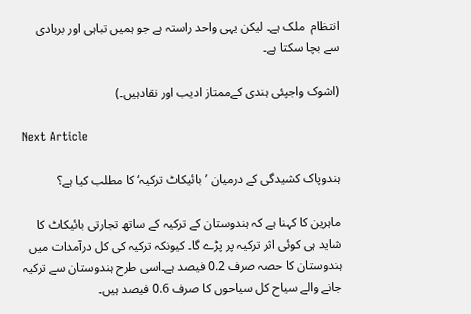انتظام  ملک ہے۔ لیکن یہی واحد راستہ ہے جو ہمیں تباہی اور بربادی سے بچا سکتا ہے۔

(اشوک واجپئی ہندی کےممتاز ادیب اور نقادہیں۔)

Next Article

ہندوپاک کشیدگی کے درمیان ’بائیکاٹ ترکیہ‘ کا مطلب کیا ہے؟

ماہرین کا کہنا ہے کہ ہندوستان کے ترکیہ کے ساتھ تجارتی بائیکاٹ کا شاید ہی کوئی اثر ترکیہ پر پڑے گا۔ کیونکہ ترکیہ کی کل درآمدات میں ہندوستان کا حصہ صرف 0.2 فیصد ہے۔اسی طرح ہندوستان سے ترکیہ جانے والے سیاح کل سیاحوں کا صرف 0.6 فیصد ہیں۔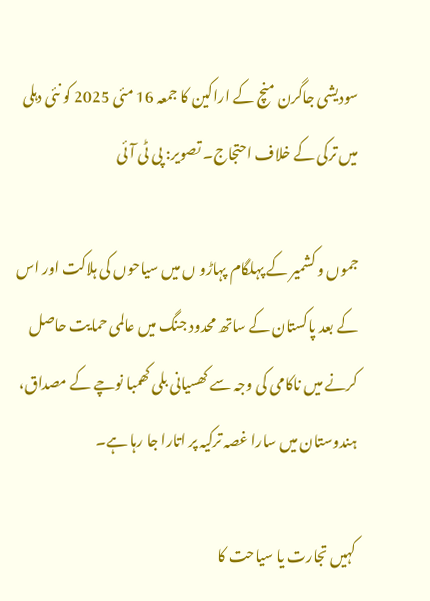سودیشی جاگرن منچ کے اراکین کا جمعہ 16 مئی 2025 کو نئی دہلی میں ترکی کے خلاف احتجاج۔ تصویر: پی ٹی آئی

جموں و کشمیر کے پہلگام پہاڑو ں میں سیاحوں کی ہلاکت اور اس کے بعد پاکستان کے ساتھ محدود جنگ میں عالمی حمایت حاصل کرنے میں ناکامی کی وجہ سے کھسیانی بلی کھمبا نوچے کے مصداق، ہندوستان میں سارا غصہ ترکیہ پر اتارا جا رہا ہے۔

کہیں تجارت یا سیاحت کا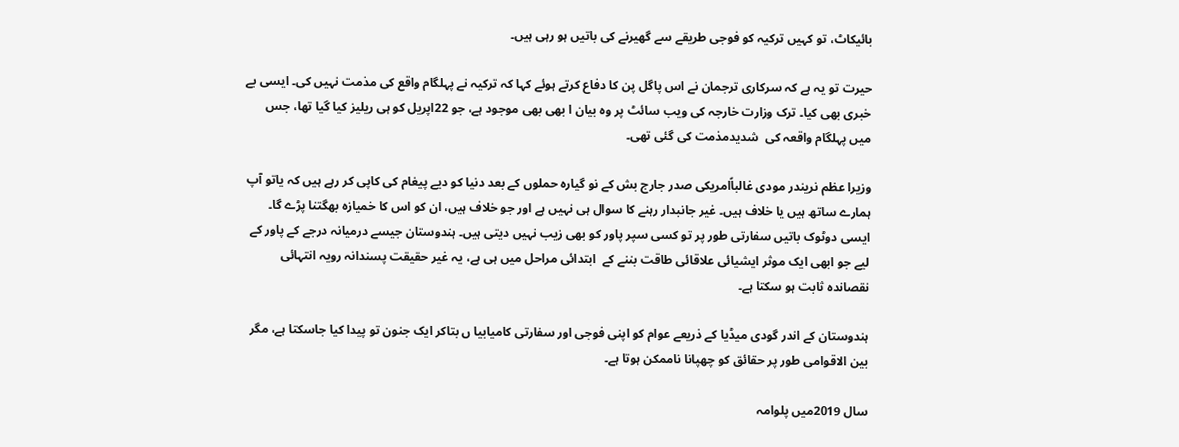بائیکاٹ، تو کہیں ترکیہ کو فوجی طریقے سے گھیرنے کی باتیں ہو رہی ہیں۔

حیرت تو یہ ہے کہ سرکاری ترجمان نے اس پاگل پن کا دفاع کرتے ہوئے کہا کہ ترکیہ نے پہلگام واقع کی مذمت نہیں کی۔ ایسی بے خبری بھی کیا۔ ترک وزارت خارجہ کی ویب سائٹ پر وہ بیان ا بھی بھی موجود ہے، جو 22اپریل کو ہی ریلیز کیا گیا تھا، جس میں پہلگام واقعہ کی  شدیدمذمت کی گئی تھی۔

وزیرا عظم نریندر مودی غالباًامریکی صدر جارج بش کے نو گیارہ حملوں کے بعد دنیا کو دیے پیغام کی کاپی کر رہے ہیں کہ یاتو آپ ہمارے ساتھ ہیں یا خلاف ہیں۔ غیر جانبدار رہنے کا سوال ہی نہیں ہے اور جو خلاف ہیں، ان کو اس کا خمیازہ بھگتنا پڑے گا۔ ایسی دوٹوک باتیں سفارتی طور پر تو کسی سپر پاور کو بھی زیب نہیں دیتی ہیں۔ ہندوستان جیسے درمیانہ درجے کے پاور کے لیے جو ابھی ایک موثر ایشیائی علاقائی طاقت بننے کے  ابتدائی مراحل میں ہی ہے، یہ غیر حقیقت پسندانہ رویہ انتہائی نقصاندہ ثابت ہو سکتا ہے۔

ہندوستان کے اندر گودی میڈیا کے ذریعے عوام کو اپنی فوجی اور سفارتی کامیابیا ں بتاکر ایک جنون تو پیدا کیا جاسکتا ہے، مگر بین الاقوامی طور پر حقائق کو چھپانا ناممکن ہوتا ہے۔

سال 2019میں پلوامہ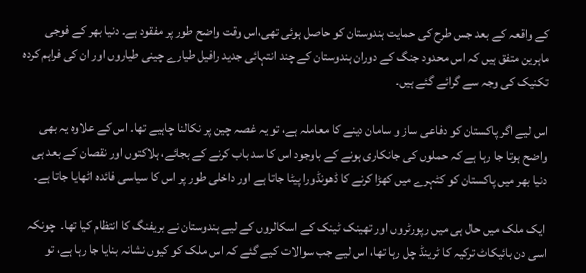کے واقعہ کے بعد جس طرح کی حمایت ہندوستان کو حاصل ہوئی تھی،اس وقت واضح طور پر مفقود ہے۔ دنیا بھر کے فوجی ماہرین متفق ہیں کہ اس محدود جنگ کے دوران ہندوستان کے چند انتہائی جدید رافیل طیارے چینی طیاروں اور ان کی فراہم کردہ تکنیک کی وجہ سے گرائے گئے ہیں۔

اس لیے اگر پاکستان کو دفاعی ساز و سامان دینے کا معاملہ ہے، تو یہ غصہ چین پر نکالنا چاہیے تھا۔ اس کے علاوہ یہ بھی واضح ہوتا جا رہا ہے کہ حملوں کی جانکاری ہونے کے باوجود اس کا سد باب کرنے کے بجائے، ہلاکتوں اور نقصان کے بعد ہی دنیا بھر میں پاکستان کو کٹہرے میں کھڑا کرنے کا ڈھونڈورا پیٹا جاتا ہے اور داخلی طور پر اس کا سیاسی فائدہ اٹھایا جاتا ہے۔

 ایک ملک میں حال ہی میں رپورٹروں اور تھینک ٹینک کے اسکالروں کے لیے ہندوستان نے بریفنگ کا انتظام کیا تھا۔  چونکہ اسی دن بائیکاٹ ترکیہ کا ٹرینڈ چل رہا تھا، اس لیے جب سوالات کیے گئے کہ اس ملک کو کیوں نشانہ بنایا جا رہا ہے، تو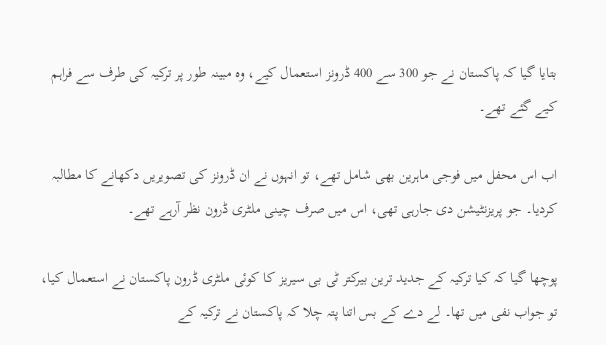بتایا گیا کہ پاکستان نے جو 300 سے 400 ڈرونز استعمال کیے، وہ مبینہ طور پر ترکیہ کی طرف سے فراہم کیے گئے تھے۔

اب اس محفل میں فوجی ماہرین بھی شامل تھے، تو انہوں نے ان ڈرونز کی تصویریں دکھانے کا مطالبہ کردیا۔ جو پریزنٹیشن دی جارہی تھی، اس میں صرف چینی ملٹری ڈرون نظر آرہے تھے۔

پوچھا گیا کہ کیا ترکیہ کے جدید ترین بیرکتر ٹی بی سیریز کا کوئی ملٹری ڈرون پاکستان نے استعمال کیا، تو جواب نفی میں تھا۔ لے دے کے بس اتنا پتہ چلا کہ پاکستان نے ترکیہ کے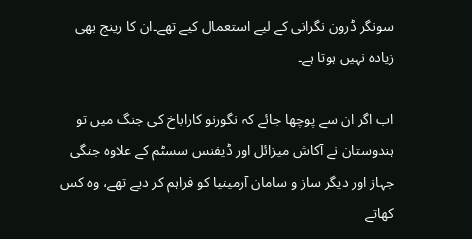سونگر ڈرون نگرانی کے لیے استعمال کیے تھے۔ان کا رینج بھی زیادہ نہیں ہوتا ہے۔

اب اگر ان سے پوچھا جائے کہ نگورنو کاراباخ کی جنگ میں تو ہندوستان نے آکاش میزائل اور ڈیفنس سسٹم کے علاوہ جنگی جہاز اور دیگر ساز و سامان آرمینیا کو فراہم کر دیے تھے، وہ کس کھاتے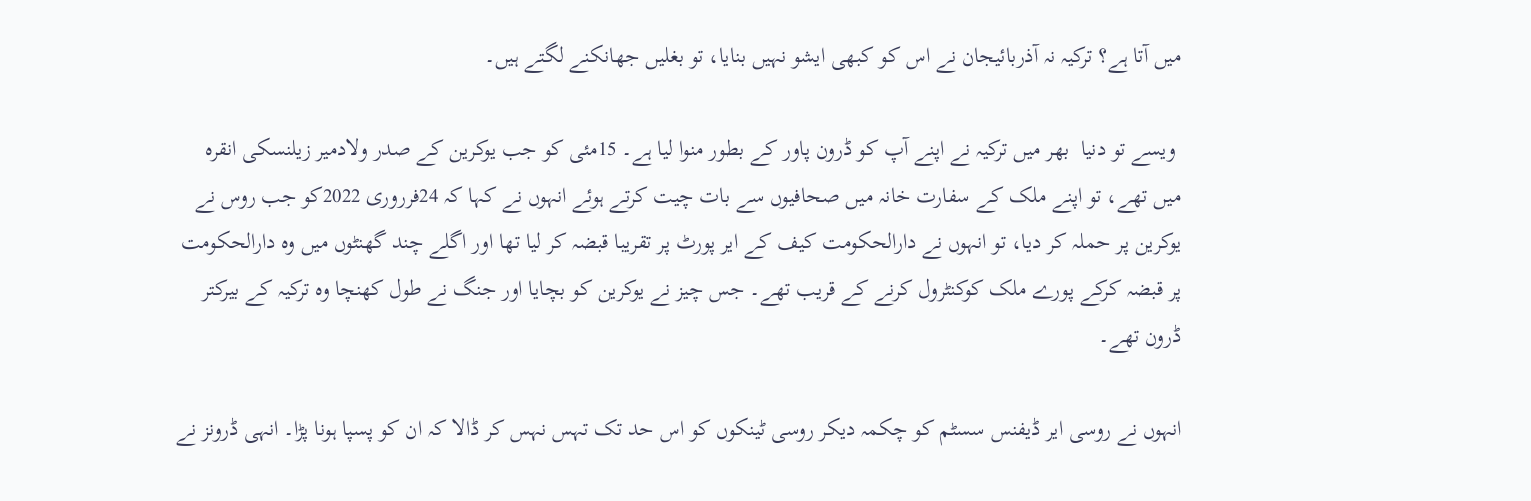میں آتا ہے؟ ترکیہ نہ آذربائیجان نے اس کو کبھی ایشو نہیں بنایا، تو بغلیں جھانکنے لگتے ہیں۔

 ویسے تو دنیا  بھر میں ترکیہ نے اپنے آپ کو ڈرون پاور کے بطور منوا لیا ہے۔ 15مئی کو جب یوکرین کے صدر ولادمیر زیلنسکی انقرہ میں تھے، تو اپنے ملک کے سفارت خانہ میں صحافیوں سے بات چیت کرتے ہوئے انہوں نے کہا کہ 24فرروری 2022کو جب روس نے یوکرین پر حملہ کر دیا، تو انہوں نے دارالحکومت کیف کے ایر پورٹ پر تقریبا قبضہ کر لیا تھا اور اگلے چند گھنٹوں میں وہ دارالحکومت پر قبضہ کرکے پورے ملک کوکنٹرول کرنے کے قریب تھے۔ جس چیز نے یوکرین کو بچایا اور جنگ نے طول کھنچا وہ ترکیہ کے بیرکتر ڈرون تھے۔

انہوں نے روسی ایر ڈیفنس سسٹم کو چکمہ دیکر روسی ٹینکوں کو اس حد تک تہس نہس کر ڈالا کہ ان کو پسپا ہونا پڑا۔ انہی ڈرونز نے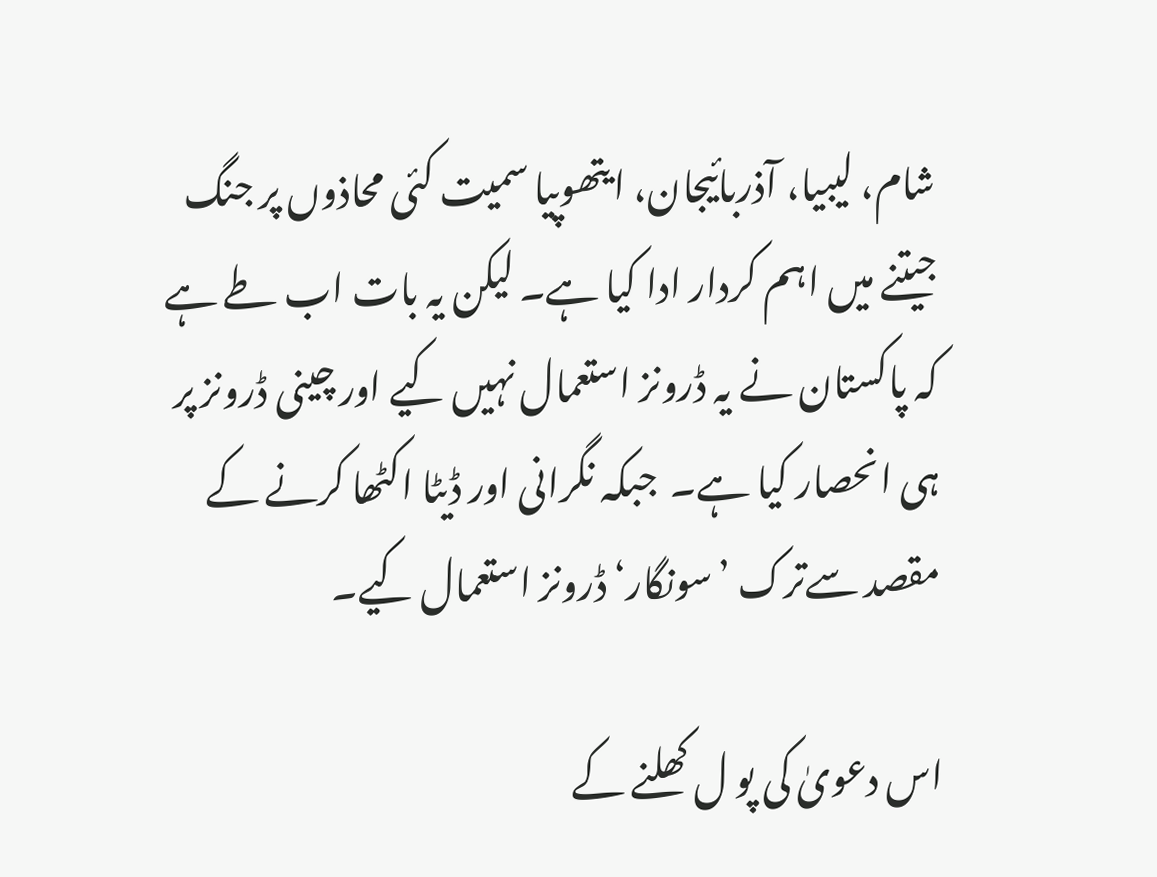شام، لیبیا، آذربائیجان، ایتھوپیا سمیت کئی محاذوں پر جنگ جیتنے میں اہم کردار ادا کیا ہے۔ لیکن یہ بات اب طے ہے کہ پاکستان نے یہ ڈرونز استعمال نہیں کیے اور چینی ڈرونز پر ہی انحصار کیا ہے۔  جبکہ نگرانی اور ڈیٹا اکٹھا کرنے کے مقصد سےترک ’سونگار‘ ڈرونز استعمال کیے۔

اس دعویٰ کی پو ل کھلنے کے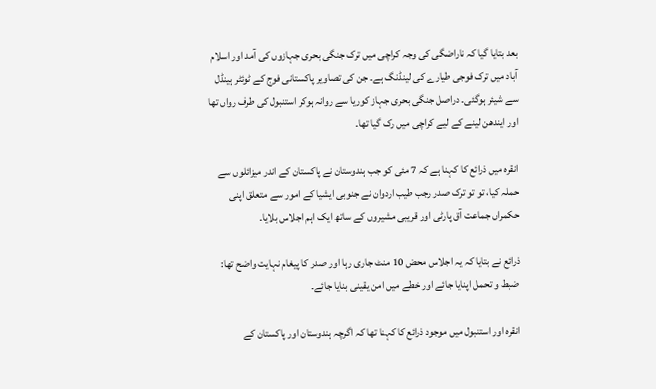بعد بتایا گیا کہ ناراضگی کی وجہ کراچی میں ترک جنگی بحری جہازوں کی آمد اور اسلام آباد میں ترک فوجی طیارے کی لینڈنگ ہے۔ جن کی تصاویر پاکستانی فوج کے ٹوئٹر ہینڈل سے شیئر ہوگئی۔ دراصل جنگی بحری جہاز کوریا سے روانہ ہوکر استنبول کی طرف رواں تھا اور ایندھن لینے کے لیے کراچی میں رک گیا تھا۔

انقرہ میں ذرائع کا کہنا ہے کہ 7 مئی کو جب ہندوستان نے پاکستان کے اندر میزائلوں سے حملہ کیا، تو تو ترک صدر رجب طیب اردوان نے جنوبی ایشیا کے امور سے متعلق اپنی حکمراں جماعت آق پارٹی اور قریبی مشیروں کے ساتھ ایک اہم اجلاس بلایا۔

ذرائع نے بتایا کہ یہ اجلاس محض 10 منٹ جاری رہا اور صدر کا پیغام نہایت واضح تھا: ضبط و تحمل اپنایا جائے اور خطے میں امن یقینی بنایا جائے۔

انقرہ اور استنبول میں موجود ذرائع کا کہنا تھا کہ اگرچہ ہندوستان اور پاکستان کے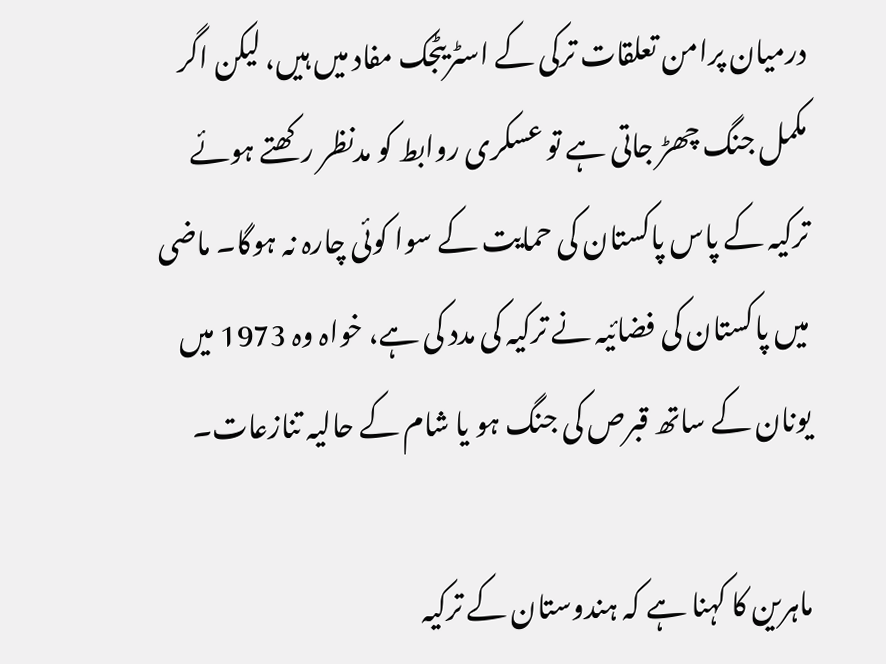درمیان پرامن تعلقات ترکی کے اسٹریٹجک مفاد میں ہیں، لیکن اگر مکمل جنگ چھڑ جاتی ہے تو عسکری روابط کو مدنظر رکھتے ہوئے ترکیہ کے پاس پاکستان کی حمایت کے سوا کوئی چارہ نہ ہوگا۔ ماضی میں پاکستان کی فضائیہ نے ترکیہ کی مدد کی ہے، خواہ وہ 1973 میں یونان کے ساتھ قبرص کی جنگ ہو یا شام کے حالیہ تنازعات۔

ماہرین کا کہنا ہے کہ ہندوستان کے ترکیہ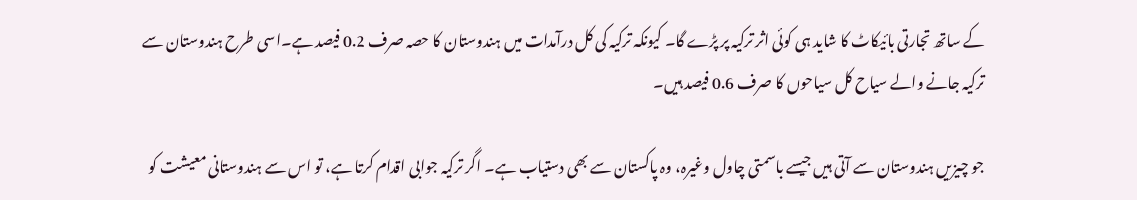کے ساتھ تجارتی بائیکاٹ کا شاید ہی کوئی اثر ترکیہ پر پڑے گا۔ کیونکہ ترکیہ کی کل درآمدات میں ہندوستان کا حصہ صرف 0.2 فیصد ہے۔اسی طرح ہندوستان سے ترکیہ جانے والے سیاح کل سیاحوں کا صرف 0.6 فیصد ہیں۔

جو چیزیں ہندوستان سے آتی ہیں جیسے باسمتی چاول وغیرہ، وہ پاکستان سے بھی دستیاب ہے۔ اگر ترکیہ جوابی اقدام کرتا ہے، تو اس سے ہندوستانی معیشت کو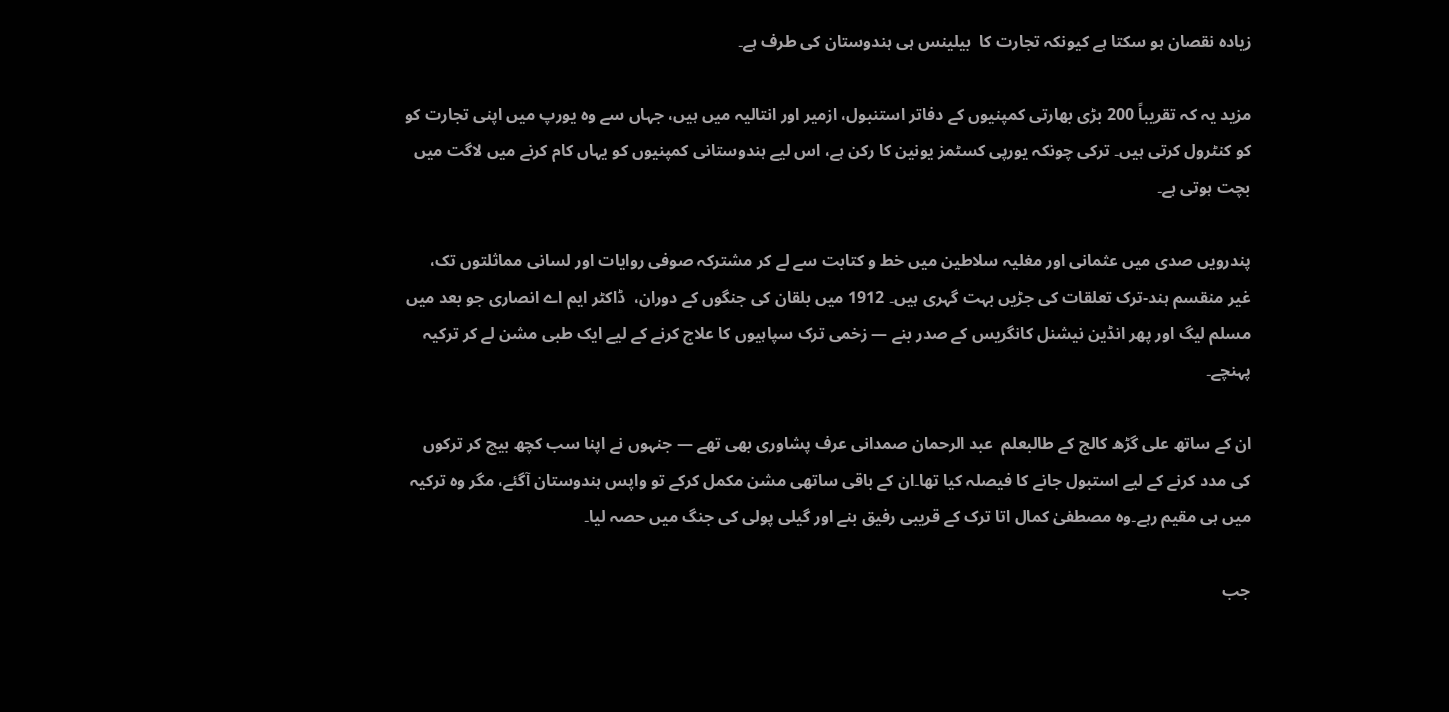زیادہ نقصان ہو سکتا ہے کیونکہ تجارت کا  بیلینس ہی ہندوستان کی طرف ہے۔

مزید یہ کہ تقریباً 200 بڑی بھارتی کمپنیوں کے دفاتر استنبول، ازمیر اور انتالیہ میں ہیں، جہاں سے وہ یورپ میں اپنی تجارت کو کو کنٹرول کرتی ہیں۔ ترکی چونکہ یورپی کسٹمز یونین کا رکن ہے، اس لیے ہندوستانی کمپنیوں کو یہاں کام کرنے میں لاگت میں بچت ہوتی ہے۔

پندرویں صدی میں عثمانی اور مغلیہ سلاطین میں خط و کتابت سے لے کر مشترکہ صوفی روایات اور لسانی مماثلتوں تک،  غیر منقسم ہند-ترک تعلقات کی جڑیں بہت گہری ہیں۔ 1912 میں بلقان کی جنگوں کے دوران،  ڈاکٹر ایم اے انصاری جو بعد میں مسلم لیگ اور پھر انڈین نیشنل کانگریس کے صدر بنے — زخمی ترک سپاہیوں کا علاج کرنے کے لیے ایک طبی مشن لے کر ترکیہ پہنچے۔

ان کے ساتھ علی گڑھ کالج کے طالبعلم  عبد الرحمان صمدانی عرف پشاوری بھی تھے — جنہوں نے اپنا سب کچھ بیچ کر ترکوں کی مدد کرنے کے لیے استبول جانے کا فیصلہ کیا تھا۔ان کے باقی ساتھی مشن مکمل کرکے تو واپس ہندوستان آگئے، مگر وہ ترکیہ میں ہی مقیم رہے۔وہ مصطفیٰ کمال اتا ترک کے قریبی رفیق بنے اور گیلی پولی کی جنگ میں حصہ لیا۔

جب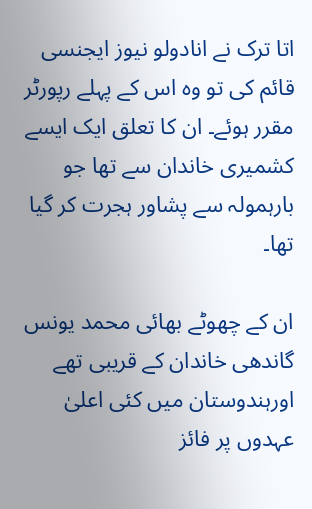اتا ترک نے انادولو نیوز ایجنسی قائم کی تو وہ اس کے پہلے رپورٹر مقرر ہوئے۔ ان کا تعلق ایک ایسے کشمیری خاندان سے تھا جو بارہمولہ سے پشاور ہجرت کر گیا تھا۔

ان کے چھوٹے بھائی محمد یونس گاندھی خاندان کے قریبی تھے اورہندوستان میں کئی اعلیٰ عہدوں پر فائز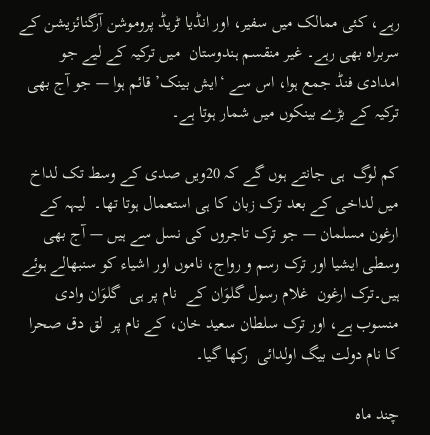رہے، کئی ممالک میں سفیر، اور انڈیا ٹریڈ پروموشن آرگنائزیشن کے سربراہ بھی رہے۔ غیر منقسم ہندوستان  میں ترکیہ کے لیے جو امدادی فنڈ جمع ہوا، اس سے ‘ایش بینک’قائم ہوا — جو آج بھی ترکیہ کے بڑے بینکوں میں شمار ہوتا ہے۔

کم لوگ  ہی جانتے ہوں گے کہ 20ویں صدی کے وسط تک لداخ میں لداخی کے بعد ترک زبان کا ہی استعمال ہوتا تھا۔  لیہہ کے ارغون مسلمان — جو ترک تاجروں کی نسل سے ہیں — آج بھی وسطی ایشیا اور ترک رسم و رواج، ناموں اور اشیاء کو سنبھالے ہوئے ہیں۔ترک ارغون  غلام رسول گلوَان کے  نام پر ہی  گلوَان وادی منسوب ہے، اور ترک سلطان سعید خان، کے نام پر  لق دق صحرا کا نام دولت بیگ اولدائی  رکھا گیا۔

چند ماہ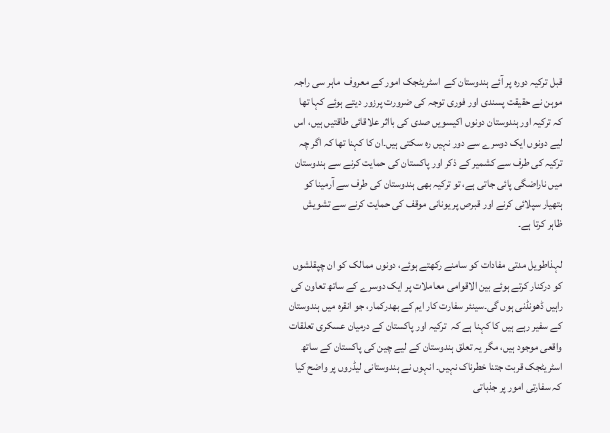قبل ترکیہ دورہ پر آئے ہندوستان کے  اسٹریٹجک امور کے معروف  ماہر سی راجہ موہن نے حقیقت پسندی اور فوری توجہ کی ضرورت پرزور دیتے ہوئے کہا تھا کہ ترکیہ اور ہندوستان دونوں اکیسویں صدی کی بااثر علاقائی طاقتیں ہیں، اس لیے دونوں ایک دوسرے سے دور نہیں رہ سکتی ہیں۔ان کا کہنا تھا کہ اگر چہ ترکیہ کی طرف سے کشمیر کے ذکر اور پاکستان کی حمایت کرنے سے ہندوستان میں ناراضگی پائی جاتی ہے، تو ترکیہ بھی ہندوستان کی طرف سے آرمینا کو ہتھیار سپلائی کرنے اور قبرص پر یونانی موقف کی حمایت کرنے سے تشویش ظاہر کرتا ہے۔

لہذاطویل مدتی مفادات کو سامنے رکھتے ہوئے، دونوں ممالک کو ان چپقلشوں کو درکنار کرتے ہوئے بین الاقوامی معاملات پر ایک دوسرے کے ساتھ تعاون کی راہیں ڈھونڈنی ہوں گی۔سینئر سفارت کار ایم کے بھدرکمار، جو انقرہ میں ہندوستان کے سفیر رہے ہیں کا کہنا ہے کہ  ترکیہ اور پاکستان کے درمیان عسکری تعلقات واقعی موجود ہیں، مگر یہ تعلق ہندوستان کے لیے چین کی پاکستان کے ساتھ اسٹریٹجک قربت جتنا خطرناک نہیں۔ انہوں نے ہندوستانی لیڈروں پر واضح کیا کہ سفارتی امور پر جذباتی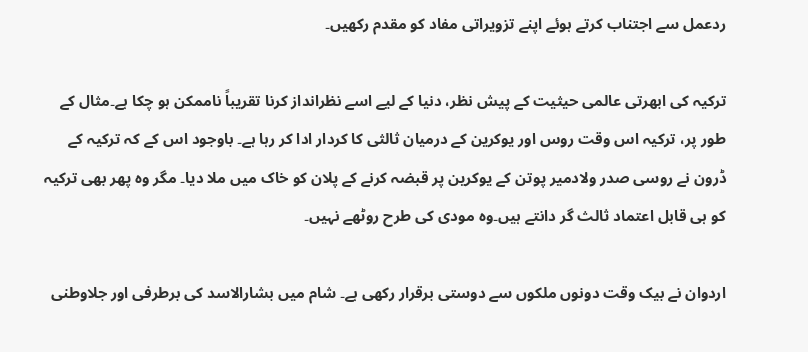ردعمل سے اجتناب کرتے ہوئے اپنے تزویراتی مفاد کو مقدم رکھیں۔

ترکیہ کی ابھرتی عالمی حیثیت کے پیش نظر، دنیا کے لیے اسے نظرانداز کرنا تقریباً ناممکن ہو چکا ہے۔مثال کے طور پر، ترکیہ اس وقت روس اور یوکرین کے درمیان ثالثی کا کردار ادا کر رہا ہے۔ باوجود اس کے کہ ترکیہ کے ڈرون نے روسی صدر ولادمیر پوتن کے یوکرین پر قبضہ کرنے کے پلان کو خاک میں ملا دیا۔ مگر وہ پھر بھی ترکیہ کو ہی قابل اعتماد ثالث گر دانتے ہیں۔وہ مودی کی طرح روٹھے نہیں۔

اردوان نے بیک وقت دونوں ملکوں سے دوستی برقرار رکھی ہے۔ شام میں بشارالاسد کی برطرفی اور جلاوطنی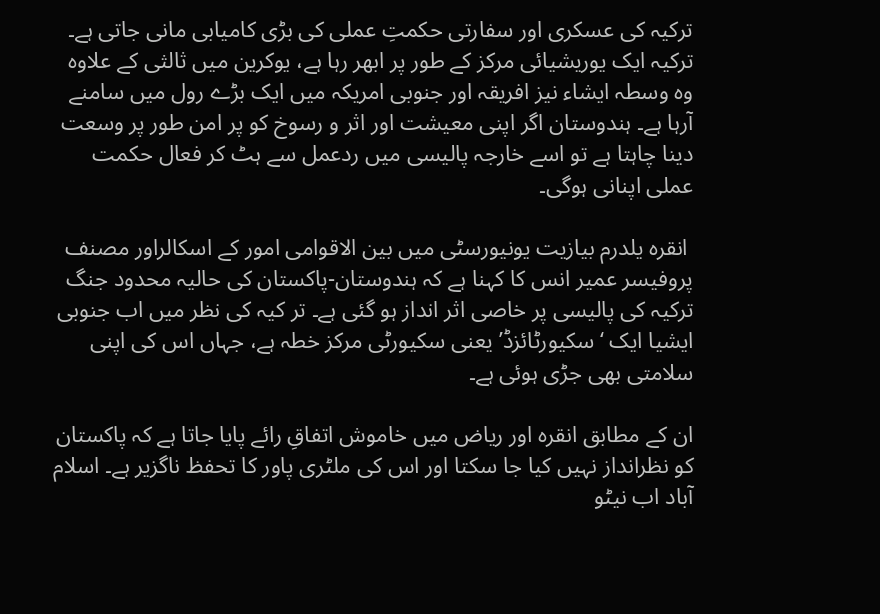ترکیہ کی عسکری اور سفارتی حکمتِ عملی کی بڑی کامیابی مانی جاتی ہے۔ ترکیہ ایک یوریشیائی مرکز کے طور پر ابھر رہا ہے، یوکرین میں ثالثی کے علاوہ وہ وسطہ ایشاء نیز افریقہ اور جنوبی امریکہ میں ایک بڑے رول میں سامنے آرہا ہے۔ ہندوستان اگر اپنی معیشت اور اثر و رسوخ کو پر امن طور پر وسعت دینا چاہتا ہے تو اسے خارجہ پالیسی میں ردعمل سے ہٹ کر فعال حکمت عملی اپنانی ہوگی۔

 انقرہ یلدرم بیازیت یونیورسٹی میں بین الاقوامی امور کے اسکالراور مصنف پروفیسر عمیر انس کا کہنا ہے کہ ہندوستان-پاکستان کی حالیہ محدود جنگ ترکیہ کی پالیسی پر خاصی اثر انداز ہو گئی ہے۔ تر کیہ کی نظر میں اب جنوبی ایشیا ایک ‘سکیورٹائزڈ’ یعنی سکیورٹی مرکز خطہ ہے، جہاں اس کی اپنی سلامتی بھی جڑی ہوئی ہے۔

ان کے مطابق انقرہ اور ریاض میں خاموش اتفاقِ رائے پایا جاتا ہے کہ پاکستان کو نظرانداز نہیں کیا جا سکتا اور اس کی ملٹری پاور کا تحفظ ناگزیر ہے۔ اسلام آباد اب نیٹو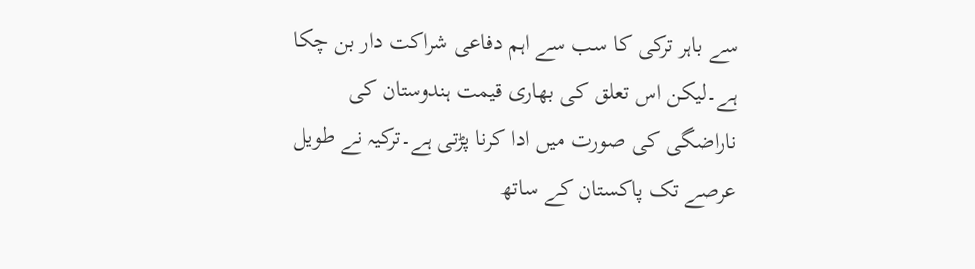سے باہر ترکی کا سب سے اہم دفاعی شراکت دار بن چکا ہے۔لیکن اس تعلق کی بھاری قیمت ہندوستان کی ناراضگی کی صورت میں ادا کرنا پڑتی ہے۔ترکیہ نے طویل عرصے تک پاکستان کے ساتھ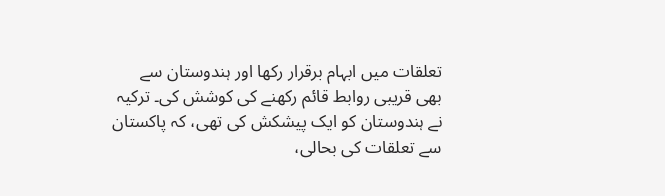تعلقات میں ابہام برقرار رکھا اور ہندوستان سے بھی قریبی روابط قائم رکھنے کی کوشش کی۔ ترکیہ نے ہندوستان کو ایک پیشکش کی تھی، کہ پاکستان سے تعلقات کی بحالی،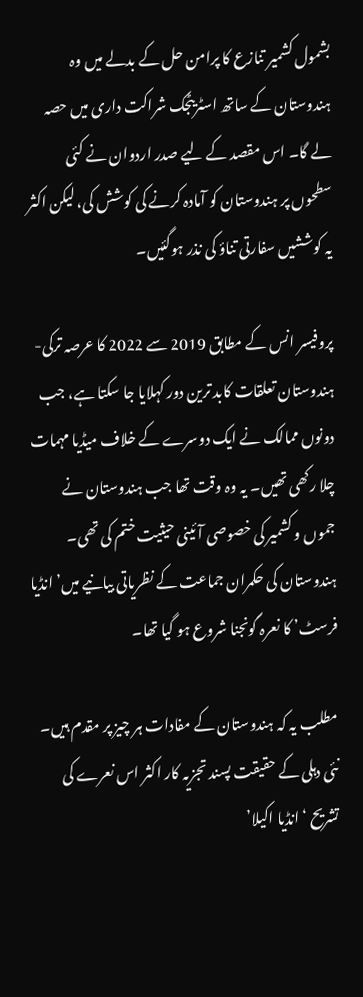بشمول کشمیر تنازع کا پرامن حل کے بدلے میں وہ ہندوستان کے ساتھ اسٹریٹجک شراکت داری میں حصہ لے گا۔ اس مقصد کے لیے صدر اردوان نے کئی سطحوں پر ہندوستان کو آمادہ کرنے کی کوشش کی، لیکن اکثر یہ کوششیں سفارتی تناؤ کی نذر ہوگئیں۔

پروفیسر انس کے مطابق 2019 سے 2022 کا عرصہ ترکی-ہندوستان تعلقات کابد ترین دور کہلایا جا سکتا ہے، جب دونوں ممالک نے ایک دوسرے کے خلاف میڈیا مہمات چلا رکھی تھیں۔ یہ وہ وقت تھا جب ہندوستان نے جموں و کشمیر کی خصوصی آئینی حیثیت ختم کی تھی۔ ہندوستان کی حکمران جماعت کے نظریاتی بیانیے میں’انڈیا فرسٹ’ کا نعرہ گونجنا شروع ہو گیا تھا۔

مطلب یہ کہ ہندوستان کے مفادات ہر چیز پر مقدم ہیں۔ نئی دہلی کے حقیقت پسند تجزیہ کار اکثر اس نعرے کی تشریح ‘انڈیا اکیلا’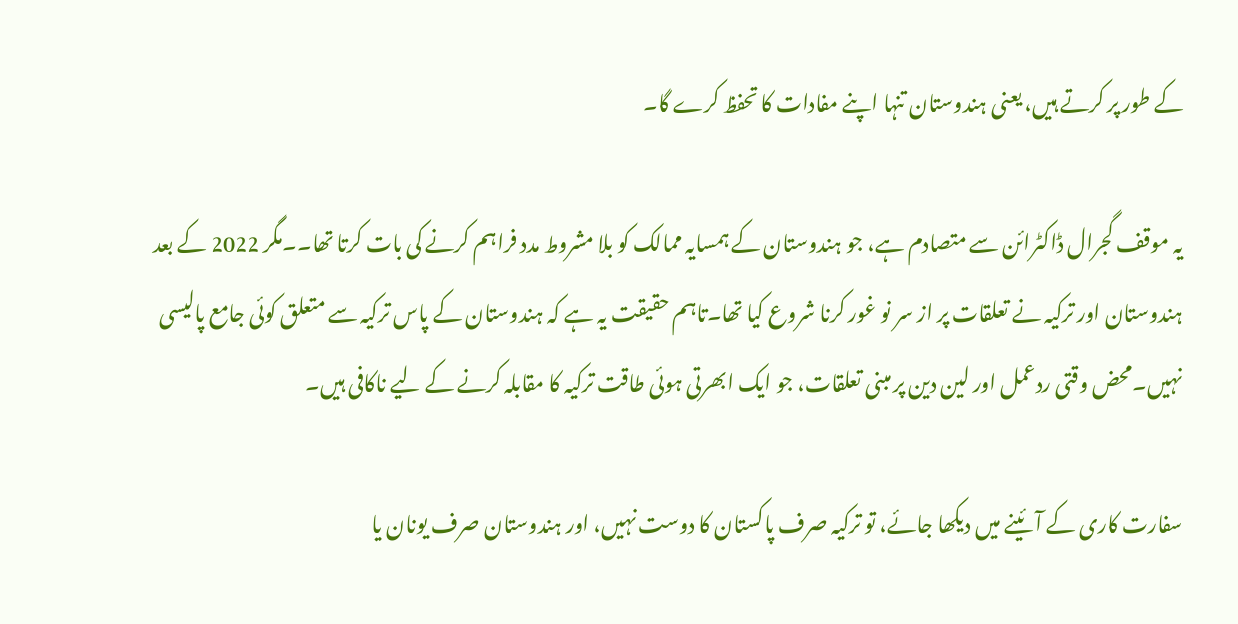کے طور پر کرتے ہیں، یعنی ہندوستان تنہا اپنے مفادات کا تحفظ کرے گا۔

یہ موقف گجرال ڈاکٹرائن سے متصادم ہے، جو ہندوستان کے ہمسایہ ممالک کو بلا مشروط مدد فراہم کرنے کی بات کرتا تھا۔۔مگر 2022 کے بعد ہندوستان اور ترکیہ نے تعلقات پر از سر نو غور کرنا شروع کیا تھا۔تاہم حقیقت یہ ہے کہ ہندوستان کے پاس ترکیہ سے متعلق کوئی جامع پالیسی نہیں۔محض وقتی ردعمل اور لین دین پر مبنی تعلقات، جو ایک ابھرتی ہوئی طاقت ترکیہ کا مقابلہ کرنے کے لیے ناکافی ہیں۔

سفارت کاری کے آئینے میں دیکھا جائے، تو ترکیہ صرف پاکستان کا دوست نہیں، اور ہندوستان صرف یونان یا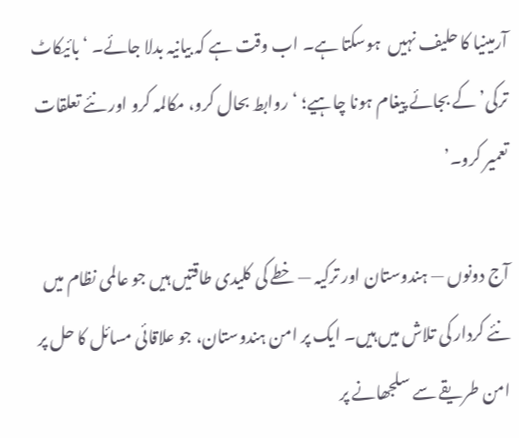آرمینیا کا حلیف نہیں  ہوسکتا ہے۔ اب وقت ہے کہ بیانیہ بدلا جائے۔ ‘بائیکاٹ ترکی’ کے بجائے پیغام ہونا چاہیے؛ ‘روابط بحال کرو، مکالمہ کرو اور نئے تعلقات  تعمیر کرو۔’

آج دونوں — ہندوستان اور ترکیہ — خطے کی کلیدی طاقتیں ہیں جو عالمی نظام میں نئے کردار کی تلاش میں ہیں۔ ایک پر امن ہندوستان، جو علاقائی مسائل کا حل پر امن طریقے سے سلجھانے پر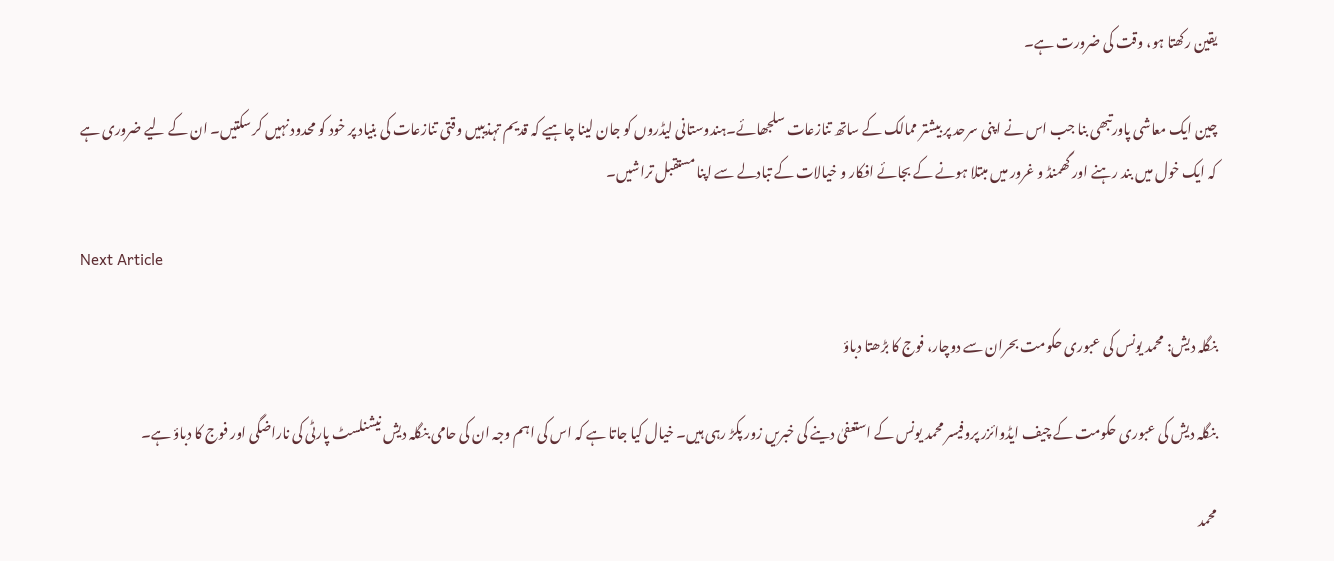یقین رکھتا ہو، وقت کی ضرورت ہے۔

چین ایک معاشی پاورتبھی بنا جب اس نے اپنی سرحد پر بیشتر ممالک کے ساتھ تنازعات سلجھائے۔ہندوستانی لیڈروں کو جان لینا چاہیے کہ قدیم تہذیبیں وقتی تنازعات کی بنیاد پر خود کو محدود نہیں کر سکتیں۔ ان کے لیے ضروری ہے کہ ایک خول میں بند رہنے اور گھمنڈ و غرور میں مبتلا ہونے کے بجائے افکار و خیالات کے تبادلے سے اپنا مستقبل تراشیں۔

Next Article

بنگلہ دیش: محمد یونس کی عبوری حکومت بحران سے دوچار، فوج کا بڑھتا دباؤ

بنگلہ دیش کی عبوری حکومت کے چیف ایڈوائزر پروفیسر محمد یونس کے استعفیٰ دینے کی خبریں زور پکڑ رہی ہیں۔ خیال کیا جاتا ہے کہ اس کی اہم وجہ ان کی حامی بنگلہ دیش نیشنلسٹ پارٹی کی ناراضگی اور فوج کا دباؤ ہے۔

محمد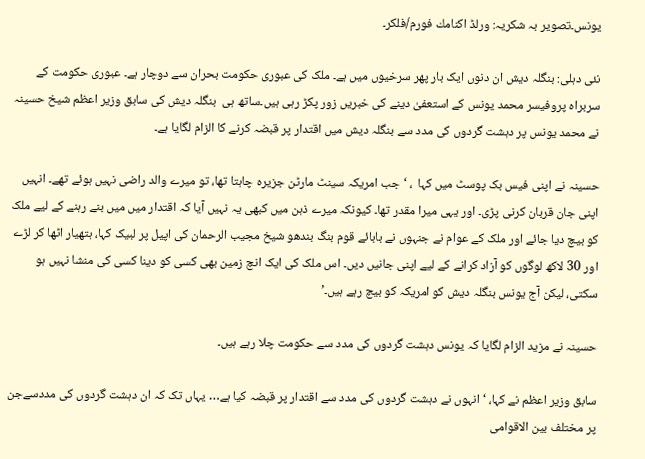یونس۔تصویر بہ شکریہ: ورلڈ اكنامك فورم/فلكر۔

نئی دہلی: بنگلہ دیش ان دنوں ایک بار پھر سرخیوں میں ہے۔ ملک کی عبوری حکومت بحران سے دوچار ہے۔ عبوری حکومت کے سربراہ پروفیسر محمد یونس کے استعفیٰ دینے کی خبریں زور پکڑ رہی ہیں۔ساتھ ہی  بنگلہ دیش کی سابق وزیر اعظم شیخ حسینہ نے محمد یونس پر دہشت گردوں کی مدد سے بنگلہ دیش میں اقتدار پر قبضہ کرنے کا الزام لگایا ہے۔

حسینہ نے اپنی فیس بک پوسٹ میں کہا  ، ‘جب امریکہ سینٹ مارٹن جزیرہ چاہتا تھا، تو میرے والد راضی نہیں ہوئے تھے۔ انہیں اپنی جان قربان کرنی پڑی۔ اور یہی میرا مقدر تھا۔ کیونکہ میرے ذہن میں کبھی یہ نہیں آیا کہ اقتدار میں میں بنے رہنے کے لیے ملک کو بیچ دیا جائے اور ملک کے عوام نے جنہوں نے بابائے قوم بنگ بندھو شیخ مجیب الرحمان کی اپیل پر لبیک کہا، ہتھیار اٹھا کر لڑے اور 30 لاکھ لوگوں کو آزاد کرانے کے لیے اپنی جانیں دیں۔ اس ملک کی ایک انچ زمین بھی کسی کو دینا کسی کی منشا نہیں ہو سکتی، لیکن آج یونس بنگلہ دیش کو امریکہ کو بیچ رہے ہیں۔’

حسینہ نے مزید الزام لگایا کہ یونس دہشت گردوں کی مدد سے حکومت چلا رہے ہیں۔

سابق وزیر اعظم نے کہا، ‘انہوں نے دہشت گردوں کی مدد سے اقتدار پر قبضہ کیا ہے… یہاں تک کہ ان دہشت گردوں کی مددسےجن پر مختلف بین الاقوامی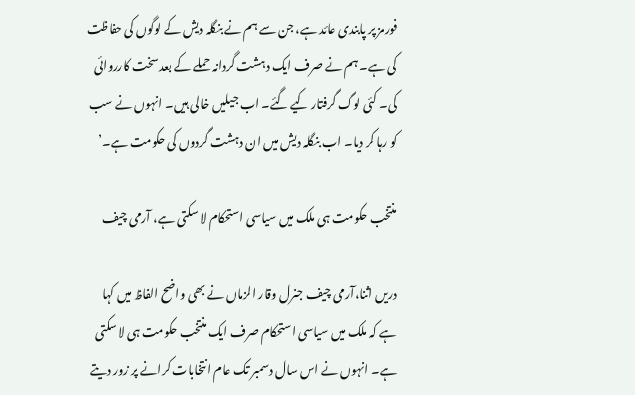فورمز پر پابندی عائد ہے، جن سے ہم نے بنگلہ دیش کے لوگوں کی حفاظت کی ہے۔ ہم نے صرف ایک دہشت گردانہ حملے کے بعد سخت کارروائی کی۔ کئی لوگ گرفتار کیے گئے۔ اب جیلیں خالی ہیں۔ انہوں نے سب کو رہا کر دیا۔ اب بنگلہ دیش میں ان دہشت گردوں کی حکومت ہے۔’

منتخب حکومت ہی ملک میں سیاسی استحکام لا سکتی ہے، آرمی چیف

دریں اثنا،آرمی چیف جنرل وقار الزماں نے بھی واضح الفاظ میں کہا ہے کہ ملک میں سیاسی استحکام صرف ایک منتخب حکومت ہی لا سکتی ہے۔ انہوں نے اس سال دسمبر تک عام انتخابات کرانے پر زور دیتے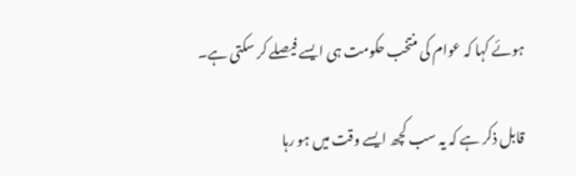ہوئے کہا کہ عوام کی منتخب حکومت ہی ایسے فیصلے کر سکتی ہے۔

قابل ذکر ہے کہ یہ سب کچھ ایسے وقت میں ہو رہا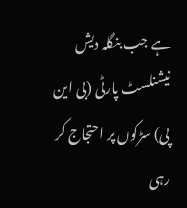ہے جب بنگلہ دیش نیشنلسٹ پارٹی (بی این پی) سڑکوں پر احتجاج کر رہی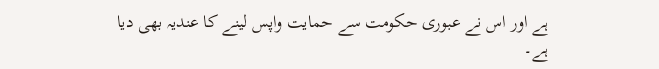ہے اور اس نے عبوری حکومت سے حمایت واپس لینے کا عندیہ بھی دیا ہے۔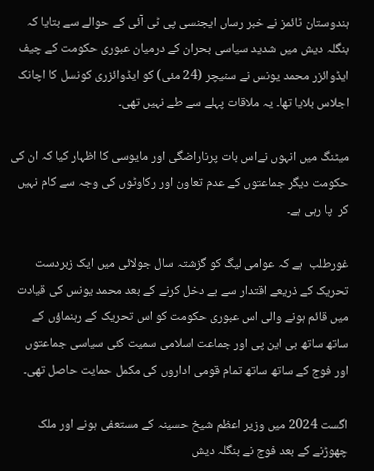ہندوستان ٹائمز نے خبر رساں ایجنسی پی ٹی آئی کے حوالے سے بتایا کہ بنگلہ دیش میں شدید سیاسی بحران کے درمیان عبوری حکومت کے چیف ایڈوائزر محمد یونس نے سنیچر (24 مئی) کو ایڈوائزری کونسل کا اچانک اجلاس بلایا تھا۔ یہ ملاقات پہلے سے طے نہیں تھی۔

میٹنگ میں انہوں نےاس بات پرناراضگی اور مایوسی کا اظہار کیا کہ ان کی حکومت دیگر جماعتوں کے عدم تعاون اور رکاوٹوں کی وجہ سے کام نہیں کر  پا رہی ہے۔

غورطلب  ہے کہ عوامی لیگ کو گزشتہ سال جولائی میں ایک زبردست تحریک کے ذریعے اقتدار سے بے دخل کرنے کے بعد محمد یونس کی قیادت میں قائم ہونے والی اس عبوری حکومت کو اس تحریک کے رہنماؤں کے ساتھ ساتھ بی این پی اور جماعت اسلامی سمیت کئی سیاسی جماعتوں اور فوج کے ساتھ ساتھ تمام قومی اداروں کی مکمل حمایت حاصل تھی۔

اگست 2024 میں وزیر اعظم شیخ حسینہ کے مستعفی ہونے اور ملک چھوڑنے کے بعد فوج نے بنگلہ دیش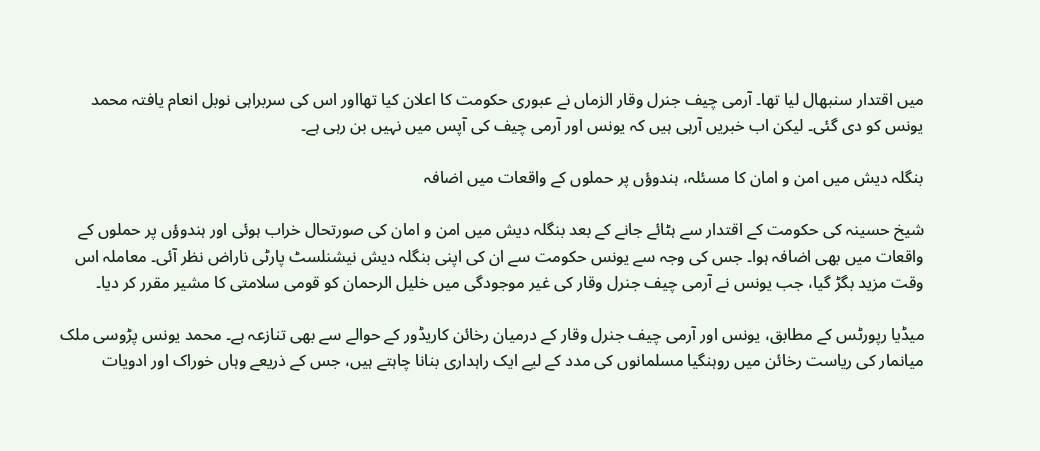میں اقتدار سنبھال لیا تھا۔ آرمی چیف جنرل وقار الزماں نے عبوری حکومت کا اعلان کیا تھااور اس کی سربراہی نوبل انعام یافتہ محمد یونس کو دی گئی۔ لیکن اب خبریں آرہی ہیں کہ یونس اور آرمی چیف کی آپس میں نہیں بن رہی ہے۔

بنگلہ دیش میں امن و امان کا مسئلہ، ہندوؤں پر حملوں کے واقعات میں اضافہ

شیخ حسینہ کی حکومت کے اقتدار سے ہٹائے جانے کے بعد بنگلہ دیش میں امن و امان کی صورتحال خراب ہوئی اور ہندوؤں پر حملوں کے واقعات میں بھی اضافہ ہوا۔ جس کی وجہ سے یونس حکومت سے ان کی اپنی بنگلہ دیش نیشنلسٹ پارٹی ناراض نظر آئی۔ معاملہ اس وقت مزید بگڑ گیا، جب یونس نے آرمی چیف جنرل وقار کی غیر موجودگی میں خلیل الرحمان کو قومی سلامتی کا مشیر مقرر کر دیا۔

میڈیا رپورٹس کے مطابق، یونس اور آرمی چیف جنرل وقار کے درمیان رخائن کاریڈور کے حوالے سے بھی تنازعہ ہے۔ محمد یونس پڑوسی ملک میانمار کی ریاست رخائن میں روہنگیا مسلمانوں کی مدد کے لیے ایک راہداری بنانا چاہتے ہیں، جس کے ذریعے وہاں خوراک اور ادویات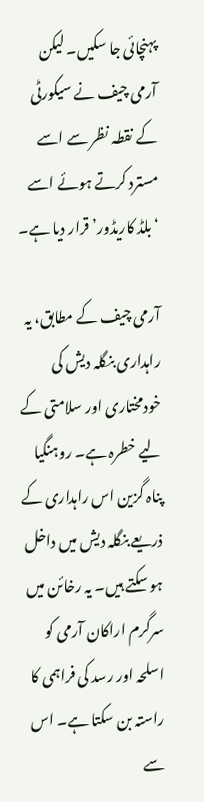پہنچائی جا سکیں۔ لیکن آرمی چیف نے سیکورٹی کے نقطہ نظر سے اسے مسترد کرتے ہوئے اسے ‘بلڈ کاریڈور’ قرار دیا ہے۔

آرمی چیف کے مطابق، یہ راہداری بنگلہ دیش کی خودمختاری اور سلامتی کے لیے خطرہ ہے۔ روہنگیا پناہ گزین اس راہداری کے ذریعے بنگلہ دیش میں داخل ہو سکتے ہیں۔ یہ رخائن میں سرگرم اراکان آرمی کو اسلحہ اور رسد کی فراہمی کا راستہ بن سکتا ہے۔ اس سے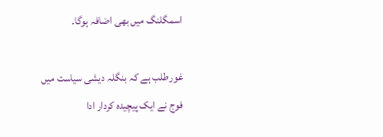اسمگلنگ میں بھی اضافہ ہوگا۔

غورطلب ہے کہ بنگلہ دیشی سیاست میں فوج نے ایک پیچیدہ کردار ادا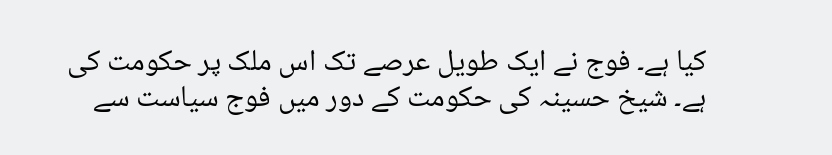کیا ہے۔ فوج نے ایک طویل عرصے تک اس ملک پر حکومت کی ہے۔ شیخ حسینہ کی حکومت کے دور میں فوج سیاست سے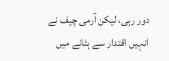دور رہی، لیکن آرمی چیف نے انہیں اقتدار سے ہٹانے میں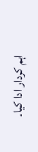اہم کردار ادا کیا۔